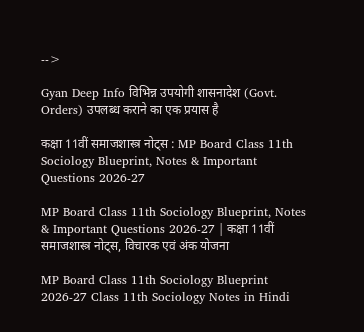-->

Gyan Deep Info विभिन्न उपयोगी शासनादेश (Govt. Orders) उपलब्ध कराने का एक प्रयास है

कक्षा 11वीं समाजशास्त्र नोट्स : MP Board Class 11th Sociology Blueprint, Notes & Important Questions 2026-27

MP Board Class 11th Sociology Blueprint, Notes & Important Questions 2026-27 | कक्षा 11वीं समाजशास्त्र नोट्स, विचारक एवं अंक योजना

MP Board Class 11th Sociology Blueprint 2026-27 Class 11th Sociology Notes in Hindi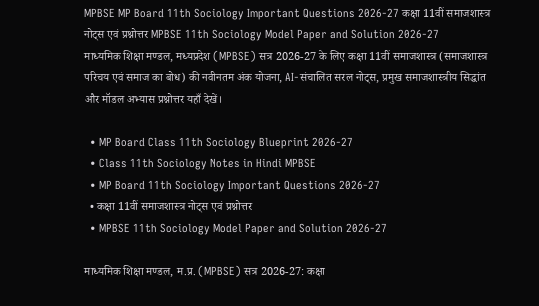MPBSE MP Board 11th Sociology Important Questions 2026-27 कक्षा 11वीं समाजशास्त्र नोट्स एवं प्रश्नोत्तर MPBSE 11th Sociology Model Paper and Solution 2026-27
माध्यमिक शिक्षा मण्डल, मध्यप्रदेश (MPBSE) सत्र 2026-27 के लिए कक्षा 11वीं समाजशास्त्र (समाजशास्त्र परिचय एवं समाज का बोध) की नवीनतम अंक योजना, AI-संचालित सरल नोट्स, प्रमुख समाजशास्त्रीय सिद्धांत और मॉडल अभ्यास प्रश्नोत्तर यहाँ देखें।

  • MP Board Class 11th Sociology Blueprint 2026-27
  • Class 11th Sociology Notes in Hindi MPBSE
  • MP Board 11th Sociology Important Questions 2026-27
  • कक्षा 11वीं समाजशास्त्र नोट्स एवं प्रश्नोत्तर
  • MPBSE 11th Sociology Model Paper and Solution 2026-27

माध्यमिक शिक्षा मण्डल, म.प्र. (MPBSE) सत्र 2026-27: कक्षा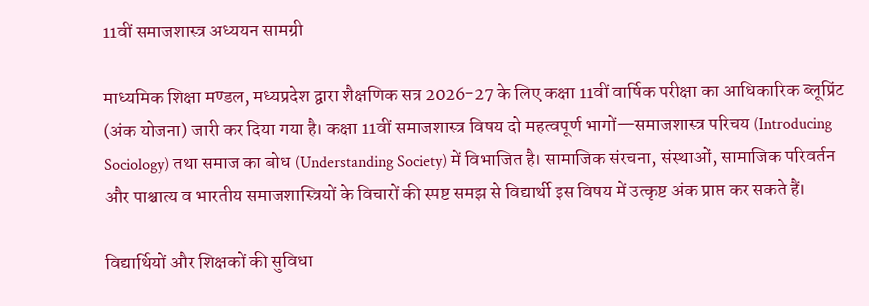11वीं समाजशास्त्र अध्ययन सामग्री

माध्यमिक शिक्षा मण्डल, मध्यप्रदेश द्वारा शैक्षणिक सत्र 2026-27 के लिए कक्षा 11वीं वार्षिक परीक्षा का आधिकारिक ब्लूप्रिंट (अंक योजना) जारी कर दिया गया है। कक्षा 11वीं समाजशास्त्र विषय दो महत्वपूर्ण भागों—समाजशास्त्र परिचय (Introducing Sociology) तथा समाज का बोध (Understanding Society) में विभाजित है। सामाजिक संरचना, संस्थाओं, सामाजिक परिवर्तन और पाश्चात्य व भारतीय समाजशास्त्रियों के विचारों की स्पष्ट समझ से विद्यार्थी इस विषय में उत्कृष्ट अंक प्राप्त कर सकते हैं।

विद्यार्थियों और शिक्षकों की सुविधा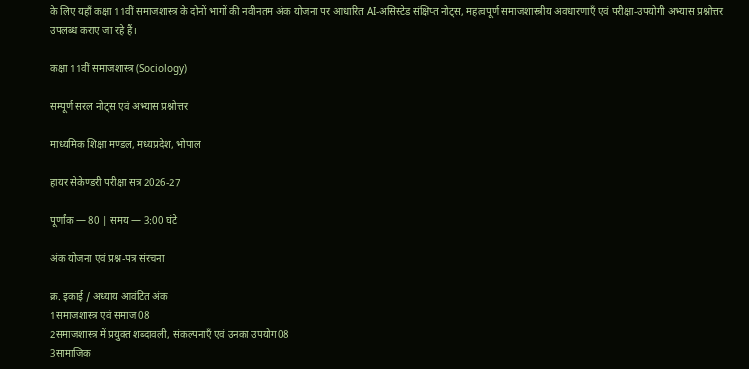के लिए यहाँ कक्षा 11वीं समाजशास्त्र के दोनों भागों की नवीनतम अंक योजना पर आधारित AI-असिस्टेड संक्षिप्त नोट्स, महत्वपूर्ण समाजशास्त्रीय अवधारणाएँ एवं परीक्षा-उपयोगी अभ्यास प्रश्नोत्तर उपलब्ध कराए जा रहे हैं।

कक्षा 11वीं समाजशास्त्र (Sociology)

सम्पूर्ण सरल नोट्स एवं अभ्यास प्रश्नोत्तर

माध्यमिक शिक्षा मण्डल, मध्यप्रदेश, भोपाल

हायर सेकेण्डरी परीक्षा सत्र 2026-27

पूर्णांक — 80 | समय — 3:00 घंटे

अंक योजना एवं प्रश्न-पत्र संरचना

क्र. इकाई / अध्याय आवंटित अंक
1समाजशास्त्र एवं समाज08
2समाजशास्त्र में प्रयुक्त शब्दावली, संकल्पनाएँ एवं उनका उपयोग08
3सामाजिक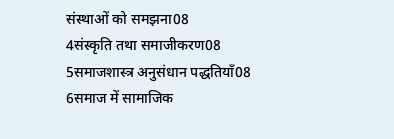संस्थाओं को समझना08
4संस्कृति तथा समाजीकरण08
5समाजशास्त्र अनुसंधान पद्धतियाँ08
6समाज में सामाजिक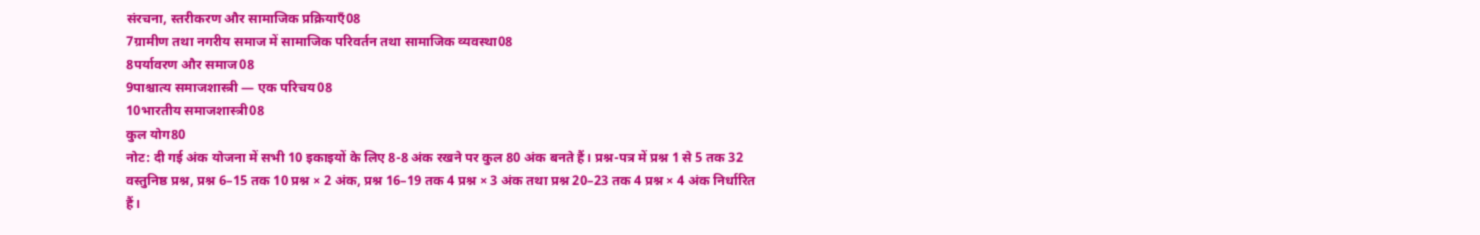संरचना, स्तरीकरण और सामाजिक प्रक्रियाएँ08
7ग्रामीण तथा नगरीय समाज में सामाजिक परिवर्तन तथा सामाजिक व्यवस्था08
8पर्यावरण और समाज08
9पाश्चात्य समाजशास्त्री — एक परिचय08
10भारतीय समाजशास्त्री08
कुल योग80
नोट: दी गई अंक योजना में सभी 10 इकाइयों के लिए 8-8 अंक रखने पर कुल 80 अंक बनते हैं। प्रश्न-पत्र में प्रश्न 1 से 5 तक 32 वस्तुनिष्ठ प्रश्न, प्रश्न 6–15 तक 10 प्रश्न × 2 अंक, प्रश्न 16–19 तक 4 प्रश्न × 3 अंक तथा प्रश्न 20–23 तक 4 प्रश्न × 4 अंक निर्धारित हैं।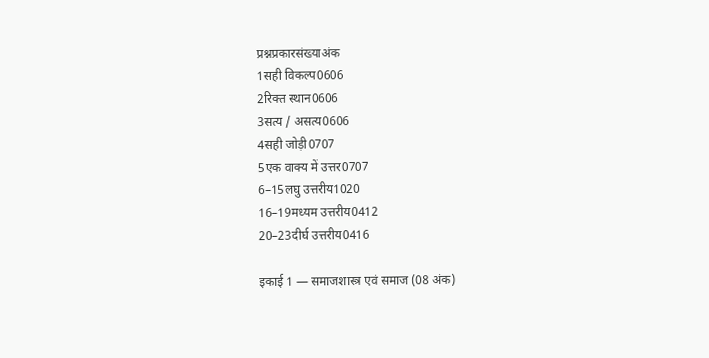प्रश्नप्रकारसंख्याअंक
1सही विकल्प0606
2रिक्त स्थान0606
3सत्य / असत्य0606
4सही जोड़ी0707
5एक वाक्य में उत्तर0707
6–15लघु उत्तरीय1020
16–19मध्यम उत्तरीय0412
20–23दीर्घ उत्तरीय0416

इकाई 1 — समाजशास्त्र एवं समाज (08 अंक)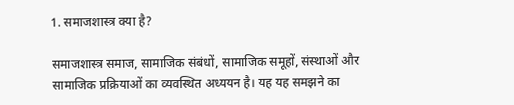1. समाजशास्त्र क्या है?

समाजशास्त्र समाज, सामाजिक संबंधों, सामाजिक समूहों, संस्थाओं और सामाजिक प्रक्रियाओं का व्यवस्थित अध्ययन है। यह यह समझने का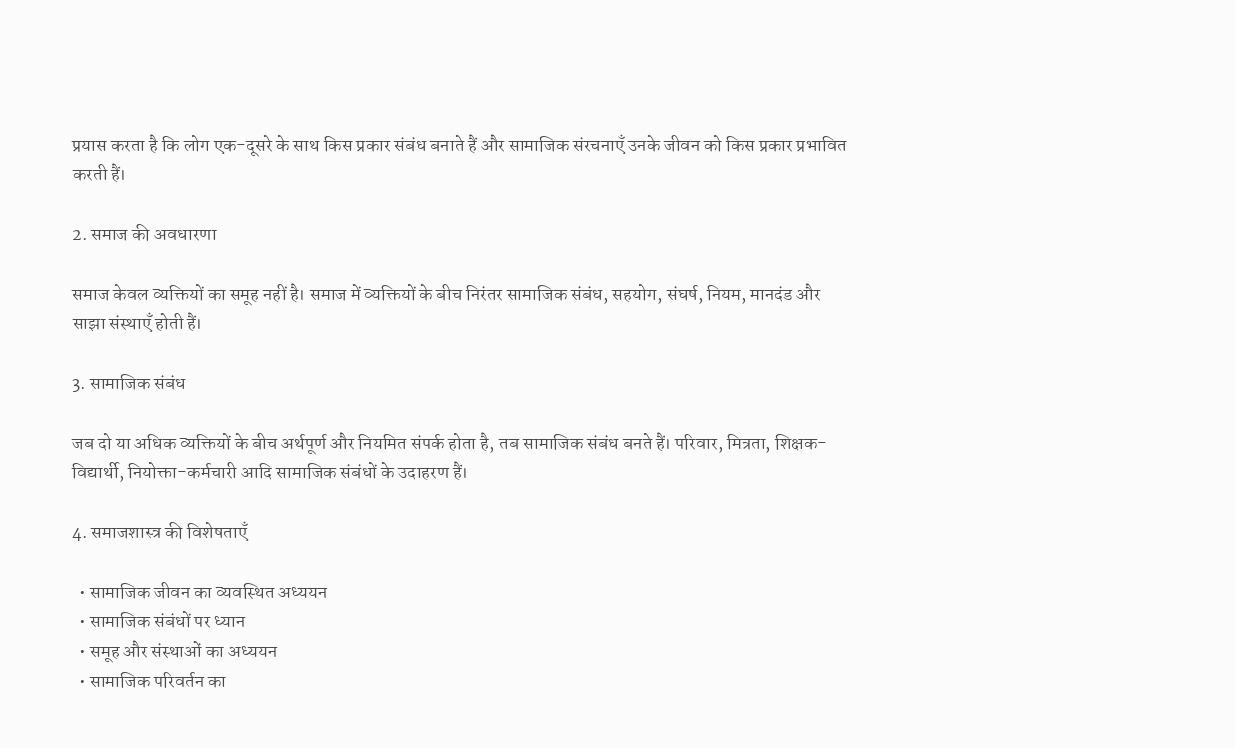प्रयास करता है कि लोग एक-दूसरे के साथ किस प्रकार संबंध बनाते हैं और सामाजिक संरचनाएँ उनके जीवन को किस प्रकार प्रभावित करती हैं।

2. समाज की अवधारणा

समाज केवल व्यक्तियों का समूह नहीं है। समाज में व्यक्तियों के बीच निरंतर सामाजिक संबंध, सहयोग, संघर्ष, नियम, मानदंड और साझा संस्थाएँ होती हैं।

3. सामाजिक संबंध

जब दो या अधिक व्यक्तियों के बीच अर्थपूर्ण और नियमित संपर्क होता है, तब सामाजिक संबंध बनते हैं। परिवार, मित्रता, शिक्षक-विद्यार्थी, नियोक्ता-कर्मचारी आदि सामाजिक संबंधों के उदाहरण हैं।

4. समाजशास्त्र की विशेषताएँ

  • सामाजिक जीवन का व्यवस्थित अध्ययन
  • सामाजिक संबंधों पर ध्यान
  • समूह और संस्थाओं का अध्ययन
  • सामाजिक परिवर्तन का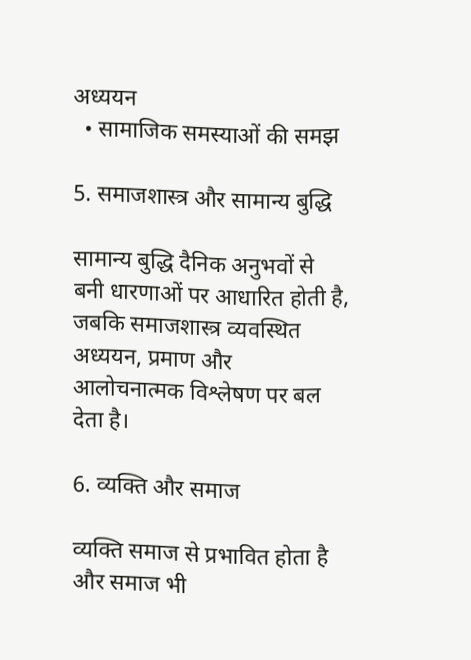अध्ययन
  • सामाजिक समस्याओं की समझ

5. समाजशास्त्र और सामान्य बुद्धि

सामान्य बुद्धि दैनिक अनुभवों से बनी धारणाओं पर आधारित होती है, जबकि समाजशास्त्र व्यवस्थित अध्ययन, प्रमाण और आलोचनात्मक विश्लेषण पर बल देता है।

6. व्यक्ति और समाज

व्यक्ति समाज से प्रभावित होता है और समाज भी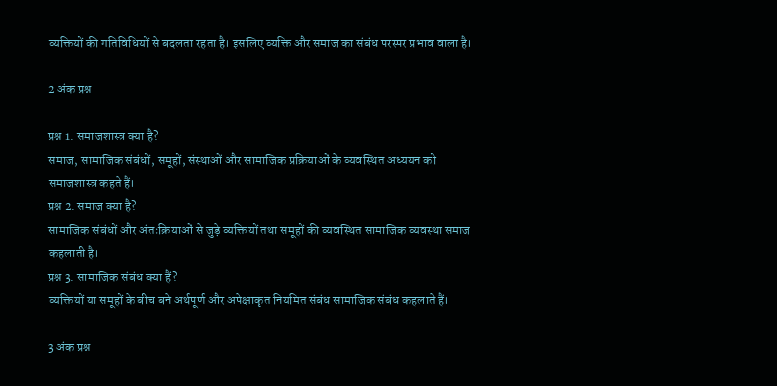व्यक्तियों की गतिविधियों से बदलता रहता है। इसलिए व्यक्ति और समाज का संबंध परस्पर प्रभाव वाला है।

2 अंक प्रश्न

प्रश्न 1. समाजशास्त्र क्या है?
समाज, सामाजिक संबंधों, समूहों, संस्थाओं और सामाजिक प्रक्रियाओं के व्यवस्थित अध्ययन को समाजशास्त्र कहते हैं।
प्रश्न 2. समाज क्या है?
सामाजिक संबंधों और अंतःक्रियाओं से जुड़े व्यक्तियों तथा समूहों की व्यवस्थित सामाजिक व्यवस्था समाज कहलाती है।
प्रश्न 3. सामाजिक संबंध क्या हैं?
व्यक्तियों या समूहों के बीच बने अर्थपूर्ण और अपेक्षाकृत नियमित संबंध सामाजिक संबंध कहलाते हैं।

3 अंक प्रश्न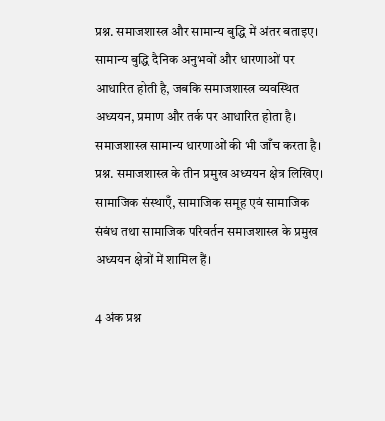प्रश्न. समाजशास्त्र और सामान्य बुद्धि में अंतर बताइए।
सामान्य बुद्धि दैनिक अनुभवों और धारणाओं पर आधारित होती है, जबकि समाजशास्त्र व्यवस्थित अध्ययन, प्रमाण और तर्क पर आधारित होता है। समाजशास्त्र सामान्य धारणाओं की भी जाँच करता है।
प्रश्न. समाजशास्त्र के तीन प्रमुख अध्ययन क्षेत्र लिखिए।
सामाजिक संस्थाएँ, सामाजिक समूह एवं सामाजिक संबंध तथा सामाजिक परिवर्तन समाजशास्त्र के प्रमुख अध्ययन क्षेत्रों में शामिल हैं।

4 अंक प्रश्न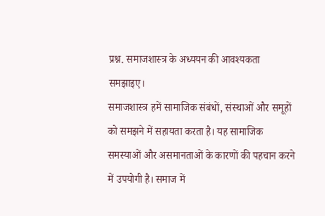प्रश्न. समाजशास्त्र के अध्ययन की आवश्यकता समझाइए।
समाजशास्त्र हमें सामाजिक संबंधों, संस्थाओं और समूहों को समझने में सहायता करता है। यह सामाजिक समस्याओं और असमानताओं के कारणों की पहचान करने में उपयोगी है। समाज में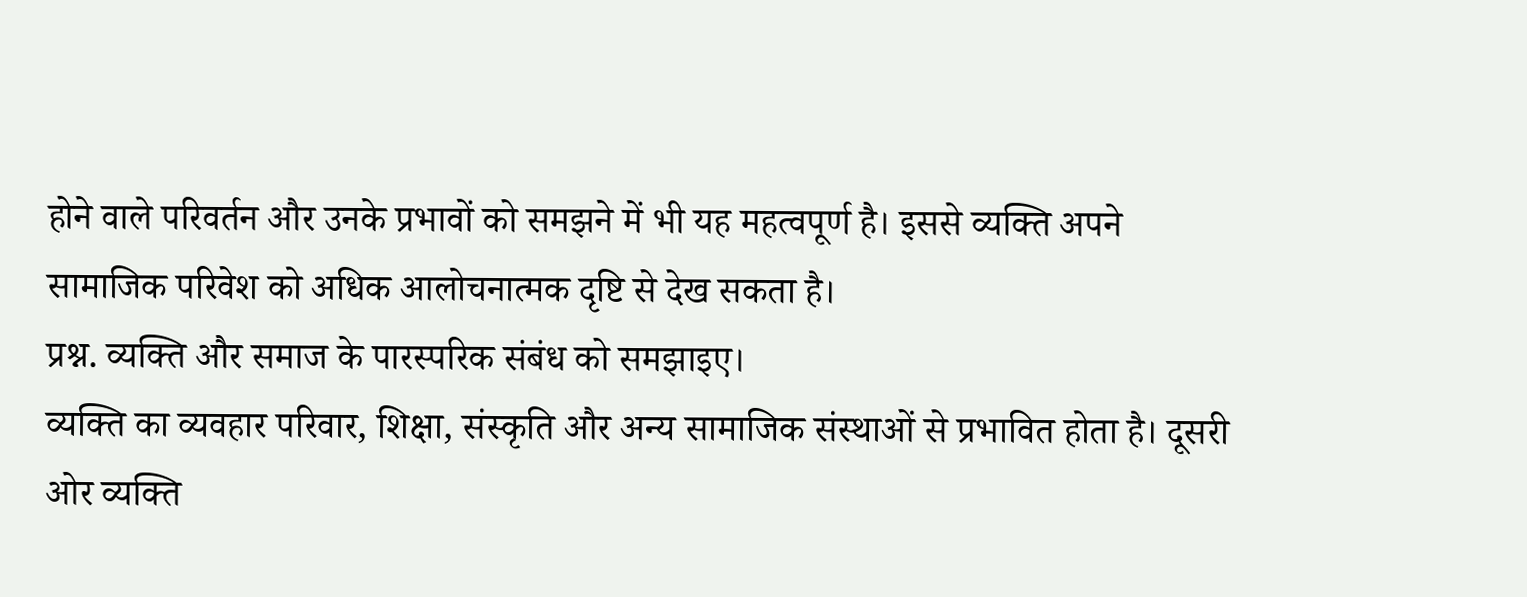होने वाले परिवर्तन और उनके प्रभावों को समझने में भी यह महत्वपूर्ण है। इससे व्यक्ति अपने सामाजिक परिवेश को अधिक आलोचनात्मक दृष्टि से देख सकता है।
प्रश्न. व्यक्ति और समाज के पारस्परिक संबंध को समझाइए।
व्यक्ति का व्यवहार परिवार, शिक्षा, संस्कृति और अन्य सामाजिक संस्थाओं से प्रभावित होता है। दूसरी ओर व्यक्ति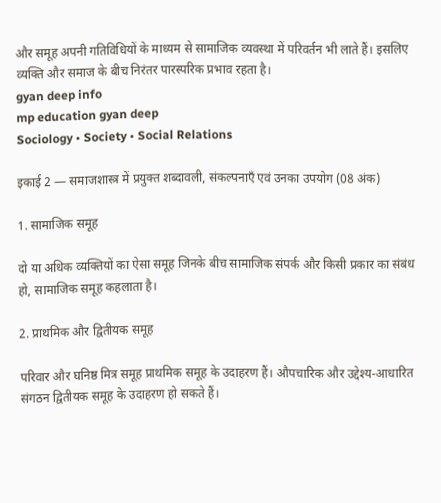और समूह अपनी गतिविधियों के माध्यम से सामाजिक व्यवस्था में परिवर्तन भी लाते हैं। इसलिए व्यक्ति और समाज के बीच निरंतर पारस्परिक प्रभाव रहता है।
gyan deep info
mp education gyan deep
Sociology • Society • Social Relations

इकाई 2 — समाजशास्त्र में प्रयुक्त शब्दावली, संकल्पनाएँ एवं उनका उपयोग (08 अंक)

1. सामाजिक समूह

दो या अधिक व्यक्तियों का ऐसा समूह जिनके बीच सामाजिक संपर्क और किसी प्रकार का संबंध हो, सामाजिक समूह कहलाता है।

2. प्राथमिक और द्वितीयक समूह

परिवार और घनिष्ठ मित्र समूह प्राथमिक समूह के उदाहरण हैं। औपचारिक और उद्देश्य-आधारित संगठन द्वितीयक समूह के उदाहरण हो सकते हैं।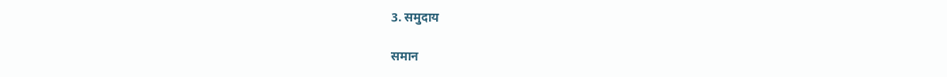3. समुदाय

समान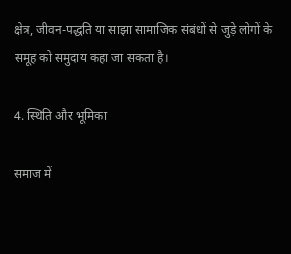क्षेत्र, जीवन-पद्धति या साझा सामाजिक संबंधों से जुड़े लोगों के समूह को समुदाय कहा जा सकता है।

4. स्थिति और भूमिका

समाज में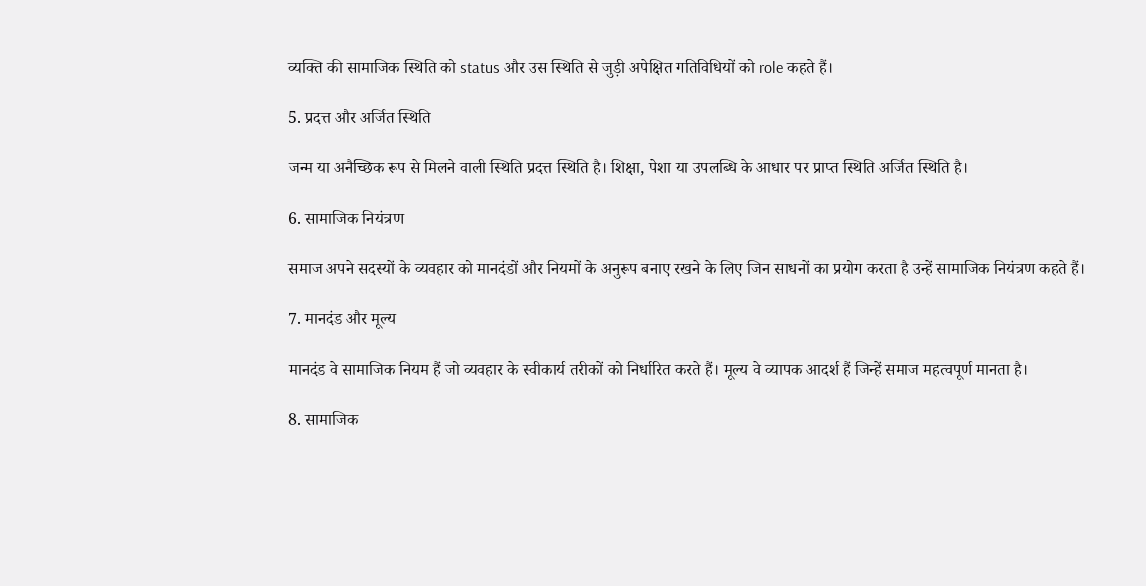व्यक्ति की सामाजिक स्थिति को status और उस स्थिति से जुड़ी अपेक्षित गतिविधियों को role कहते हैं।

5. प्रदत्त और अर्जित स्थिति

जन्म या अनैच्छिक रूप से मिलने वाली स्थिति प्रदत्त स्थिति है। शिक्षा, पेशा या उपलब्धि के आधार पर प्राप्त स्थिति अर्जित स्थिति है।

6. सामाजिक नियंत्रण

समाज अपने सदस्यों के व्यवहार को मानदंडों और नियमों के अनुरूप बनाए रखने के लिए जिन साधनों का प्रयोग करता है उन्हें सामाजिक नियंत्रण कहते हैं।

7. मानदंड और मूल्य

मानदंड वे सामाजिक नियम हैं जो व्यवहार के स्वीकार्य तरीकों को निर्धारित करते हैं। मूल्य वे व्यापक आदर्श हैं जिन्हें समाज महत्वपूर्ण मानता है।

8. सामाजिक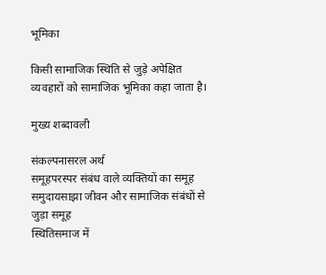भूमिका

किसी सामाजिक स्थिति से जुड़े अपेक्षित व्यवहारों को सामाजिक भूमिका कहा जाता है।

मुख्य शब्दावली

संकल्पनासरल अर्थ
समूहपरस्पर संबंध वाले व्यक्तियों का समूह
समुदायसाझा जीवन और सामाजिक संबंधों से जुड़ा समूह
स्थितिसमाज में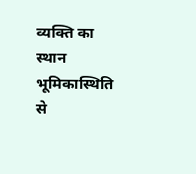व्यक्ति का स्थान
भूमिकास्थिति से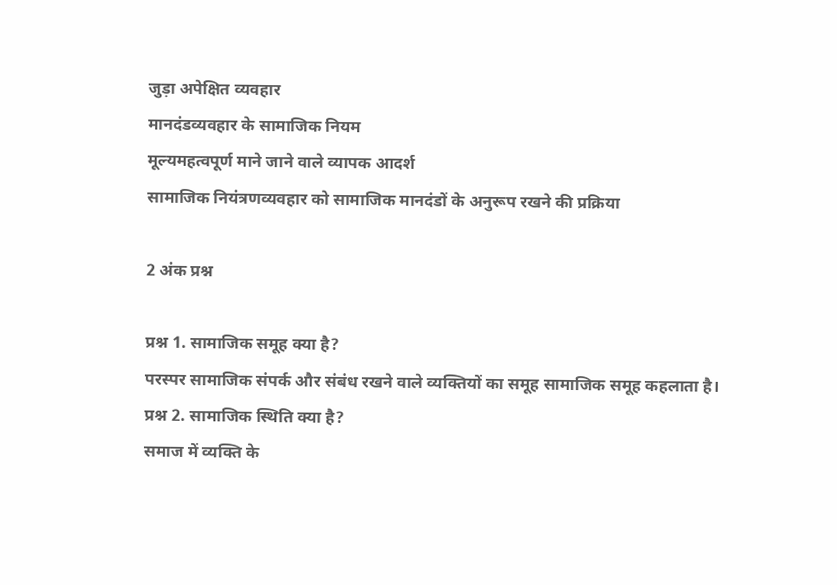जुड़ा अपेक्षित व्यवहार
मानदंडव्यवहार के सामाजिक नियम
मूल्यमहत्वपूर्ण माने जाने वाले व्यापक आदर्श
सामाजिक नियंत्रणव्यवहार को सामाजिक मानदंडों के अनुरूप रखने की प्रक्रिया

2 अंक प्रश्न

प्रश्न 1. सामाजिक समूह क्या है?
परस्पर सामाजिक संपर्क और संबंध रखने वाले व्यक्तियों का समूह सामाजिक समूह कहलाता है।
प्रश्न 2. सामाजिक स्थिति क्या है?
समाज में व्यक्ति के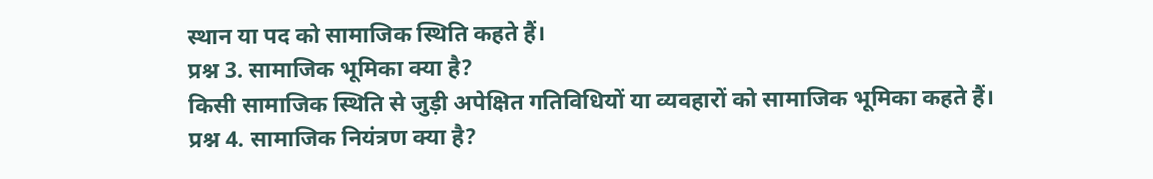स्थान या पद को सामाजिक स्थिति कहते हैं।
प्रश्न 3. सामाजिक भूमिका क्या है?
किसी सामाजिक स्थिति से जुड़ी अपेक्षित गतिविधियों या व्यवहारों को सामाजिक भूमिका कहते हैं।
प्रश्न 4. सामाजिक नियंत्रण क्या है?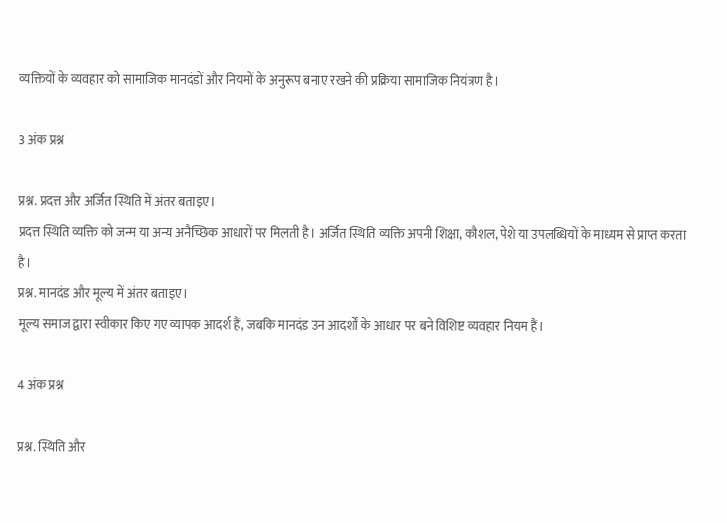व्यक्तियों के व्यवहार को सामाजिक मानदंडों और नियमों के अनुरूप बनाए रखने की प्रक्रिया सामाजिक नियंत्रण है।

3 अंक प्रश्न

प्रश्न. प्रदत्त और अर्जित स्थिति में अंतर बताइए।
प्रदत्त स्थिति व्यक्ति को जन्म या अन्य अनैच्छिक आधारों पर मिलती है। अर्जित स्थिति व्यक्ति अपनी शिक्षा, कौशल, पेशे या उपलब्धियों के माध्यम से प्राप्त करता है।
प्रश्न. मानदंड और मूल्य में अंतर बताइए।
मूल्य समाज द्वारा स्वीकार किए गए व्यापक आदर्श हैं, जबकि मानदंड उन आदर्शों के आधार पर बने विशिष्ट व्यवहार नियम हैं।

4 अंक प्रश्न

प्रश्न. स्थिति और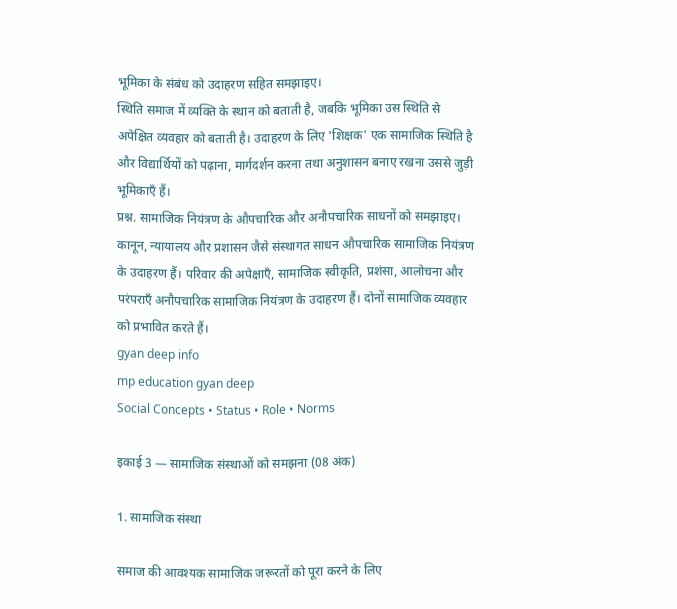भूमिका के संबंध को उदाहरण सहित समझाइए।
स्थिति समाज में व्यक्ति के स्थान को बताती है, जबकि भूमिका उस स्थिति से अपेक्षित व्यवहार को बताती है। उदाहरण के लिए 'शिक्षक' एक सामाजिक स्थिति है और विद्यार्थियों को पढ़ाना, मार्गदर्शन करना तथा अनुशासन बनाए रखना उससे जुड़ी भूमिकाएँ हैं।
प्रश्न. सामाजिक नियंत्रण के औपचारिक और अनौपचारिक साधनों को समझाइए।
कानून, न्यायालय और प्रशासन जैसे संस्थागत साधन औपचारिक सामाजिक नियंत्रण के उदाहरण हैं। परिवार की अपेक्षाएँ, सामाजिक स्वीकृति, प्रशंसा, आलोचना और परंपराएँ अनौपचारिक सामाजिक नियंत्रण के उदाहरण हैं। दोनों सामाजिक व्यवहार को प्रभावित करते हैं।
gyan deep info
mp education gyan deep
Social Concepts • Status • Role • Norms

इकाई 3 — सामाजिक संस्थाओं को समझना (08 अंक)

1. सामाजिक संस्था

समाज की आवश्यक सामाजिक जरूरतों को पूरा करने के लिए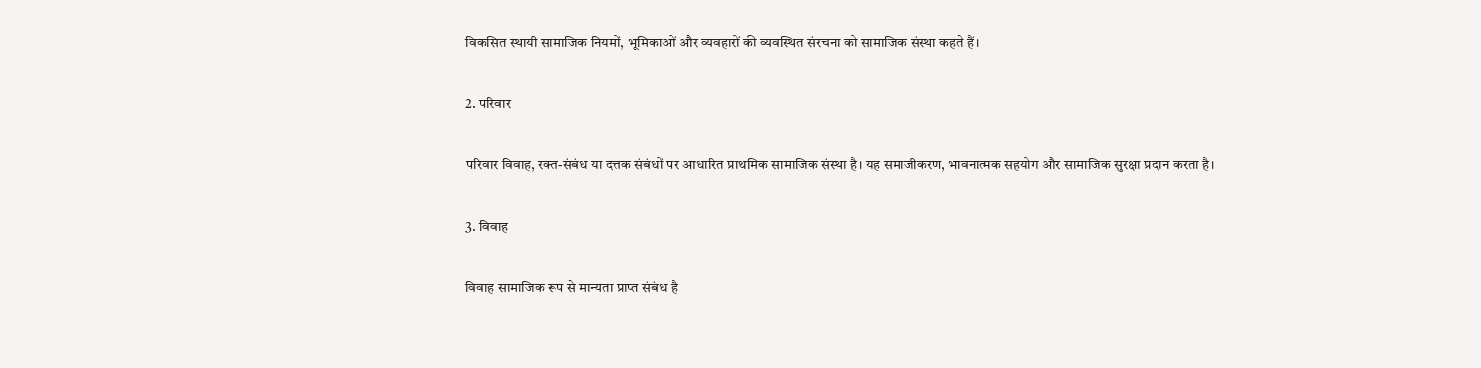विकसित स्थायी सामाजिक नियमों, भूमिकाओं और व्यवहारों की व्यवस्थित संरचना को सामाजिक संस्था कहते हैं।

2. परिवार

परिवार विवाह, रक्त-संबंध या दत्तक संबंधों पर आधारित प्राथमिक सामाजिक संस्था है। यह समाजीकरण, भावनात्मक सहयोग और सामाजिक सुरक्षा प्रदान करता है।

3. विवाह

विवाह सामाजिक रूप से मान्यता प्राप्त संबंध है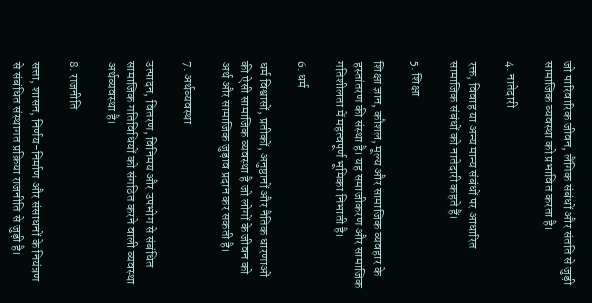जो पारिवारिक जीवन, लैंगिक संबंधों और संतति से जुड़ी सामाजिक व्यवस्था को प्रभावित करता है।

4. नातेदारी

रक्त, विवाह या अन्य मान्य संबंधों पर आधारित सामाजिक संबंधों को नातेदारी कहते हैं।

5. शिक्षा

शिक्षा ज्ञान, कौशल, मूल्य और सामाजिक व्यवहार के हस्तांतरण की संस्था है। यह समाजीकरण और सामाजिक गतिशीलता में महत्वपूर्ण भूमिका निभाती है।

6. धर्म

धर्म विश्वासों, प्रतीकों, अनुष्ठानों और नैतिक धारणाओं की ऐसी सामाजिक व्यवस्था है जो लोगों के जीवन को अर्थ और सामाजिक जुड़ाव प्रदान कर सकती है।

7. अर्थव्यवस्था

उत्पादन, वितरण, विनिमय और उपभोग से संबंधित सामाजिक गतिविधियों को संगठित करने वाली व्यवस्था अर्थव्यवस्था है।

8. राजनीति

सत्ता, शासन, निर्णय-निर्माण और संसाधनों के नियंत्रण से संबंधित संस्थागत प्रक्रिया राजनीति से जुड़ी है।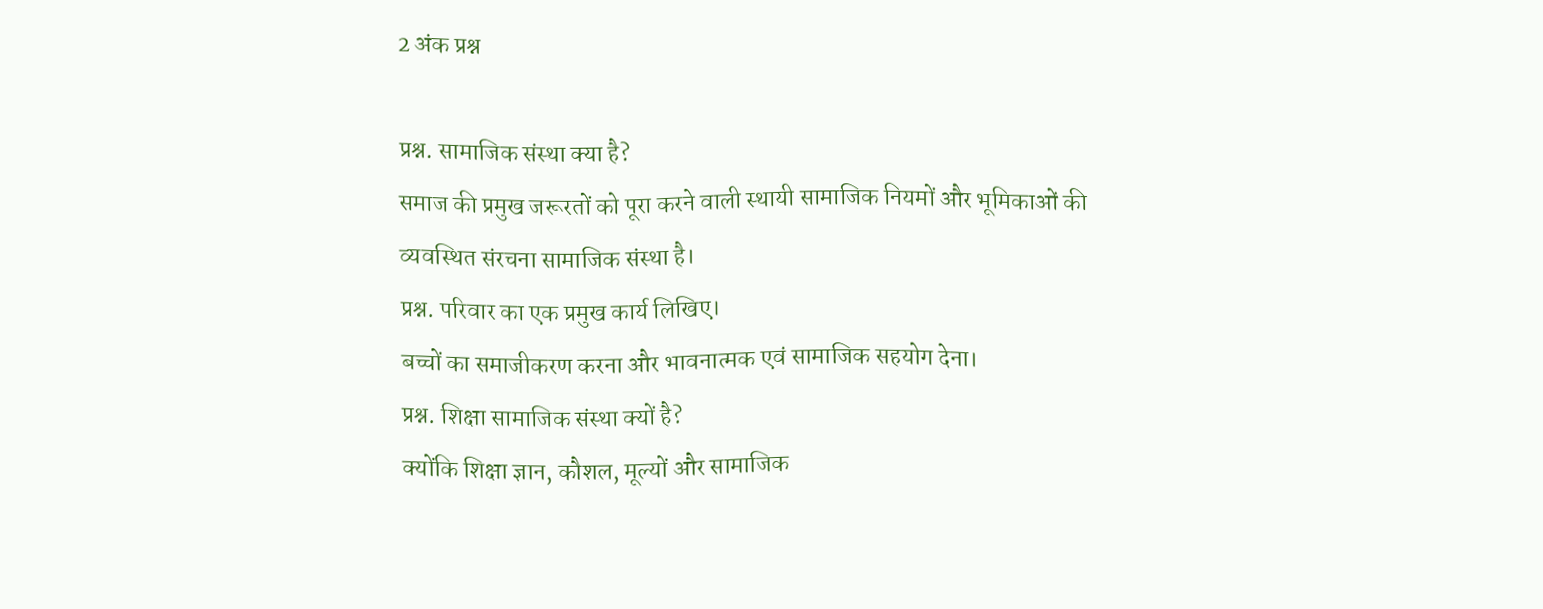2 अंक प्रश्न

प्रश्न. सामाजिक संस्था क्या है?
समाज की प्रमुख जरूरतों को पूरा करने वाली स्थायी सामाजिक नियमों और भूमिकाओं की व्यवस्थित संरचना सामाजिक संस्था है।
प्रश्न. परिवार का एक प्रमुख कार्य लिखिए।
बच्चों का समाजीकरण करना और भावनात्मक एवं सामाजिक सहयोग देना।
प्रश्न. शिक्षा सामाजिक संस्था क्यों है?
क्योंकि शिक्षा ज्ञान, कौशल, मूल्यों और सामाजिक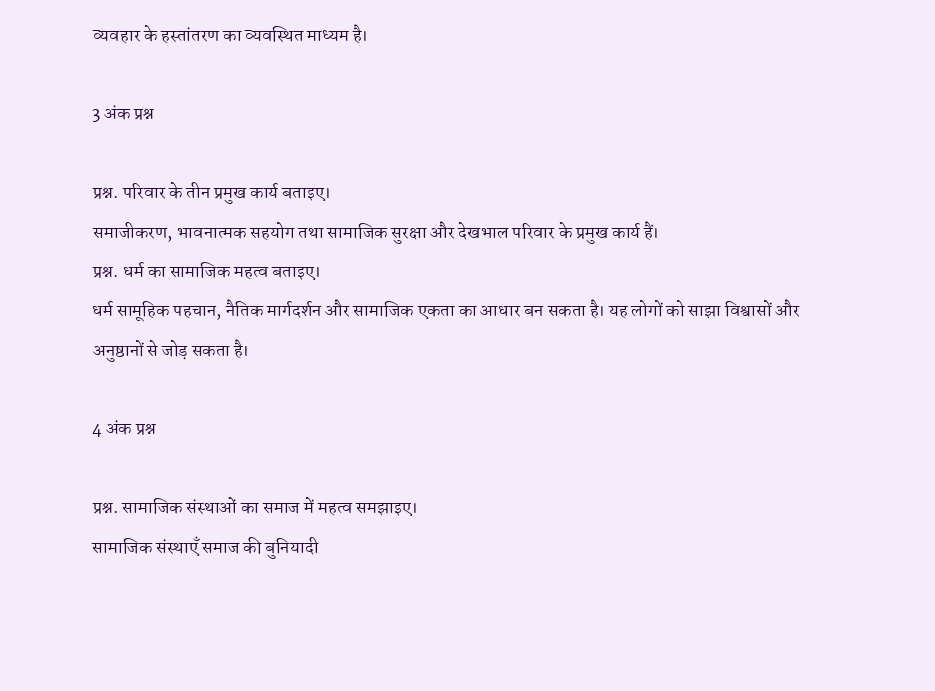व्यवहार के हस्तांतरण का व्यवस्थित माध्यम है।

3 अंक प्रश्न

प्रश्न. परिवार के तीन प्रमुख कार्य बताइए।
समाजीकरण, भावनात्मक सहयोग तथा सामाजिक सुरक्षा और देखभाल परिवार के प्रमुख कार्य हैं।
प्रश्न. धर्म का सामाजिक महत्व बताइए।
धर्म सामूहिक पहचान, नैतिक मार्गदर्शन और सामाजिक एकता का आधार बन सकता है। यह लोगों को साझा विश्वासों और अनुष्ठानों से जोड़ सकता है।

4 अंक प्रश्न

प्रश्न. सामाजिक संस्थाओं का समाज में महत्व समझाइए।
सामाजिक संस्थाएँ समाज की बुनियादी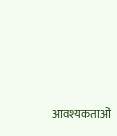आवश्यकताओं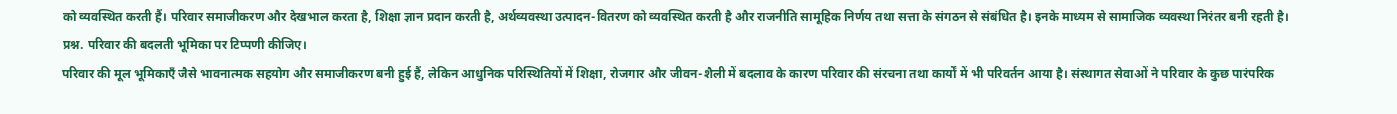को व्यवस्थित करती हैं। परिवार समाजीकरण और देखभाल करता है, शिक्षा ज्ञान प्रदान करती है, अर्थव्यवस्था उत्पादन-वितरण को व्यवस्थित करती है और राजनीति सामूहिक निर्णय तथा सत्ता के संगठन से संबंधित है। इनके माध्यम से सामाजिक व्यवस्था निरंतर बनी रहती है।
प्रश्न. परिवार की बदलती भूमिका पर टिप्पणी कीजिए।
परिवार की मूल भूमिकाएँ जैसे भावनात्मक सहयोग और समाजीकरण बनी हुई हैं, लेकिन आधुनिक परिस्थितियों में शिक्षा, रोजगार और जीवन-शैली में बदलाव के कारण परिवार की संरचना तथा कार्यों में भी परिवर्तन आया है। संस्थागत सेवाओं ने परिवार के कुछ पारंपरिक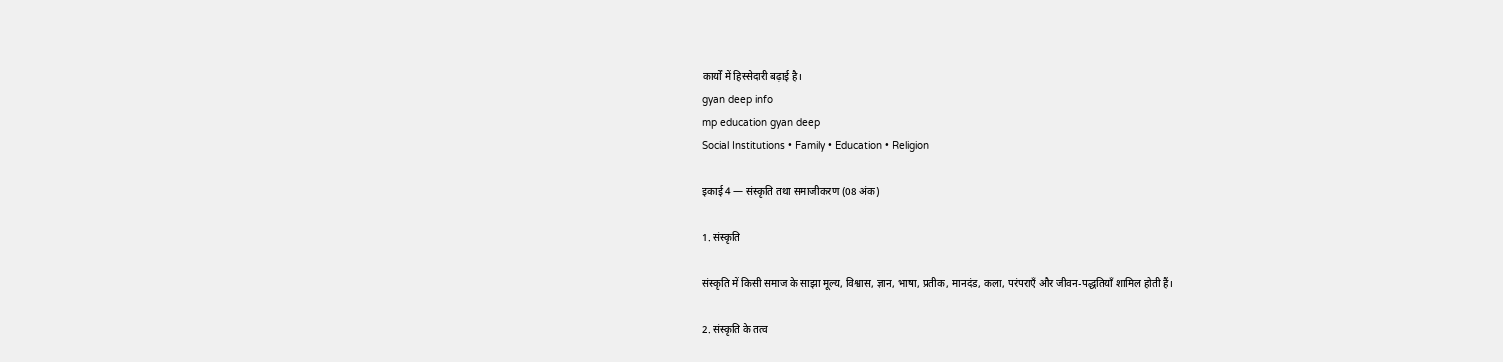कार्यों में हिस्सेदारी बढ़ाई है।
gyan deep info
mp education gyan deep
Social Institutions • Family • Education • Religion

इकाई 4 — संस्कृति तथा समाजीकरण (08 अंक)

1. संस्कृति

संस्कृति में किसी समाज के साझा मूल्य, विश्वास, ज्ञान, भाषा, प्रतीक, मानदंड, कला, परंपराएँ और जीवन-पद्धतियाँ शामिल होती हैं।

2. संस्कृति के तत्व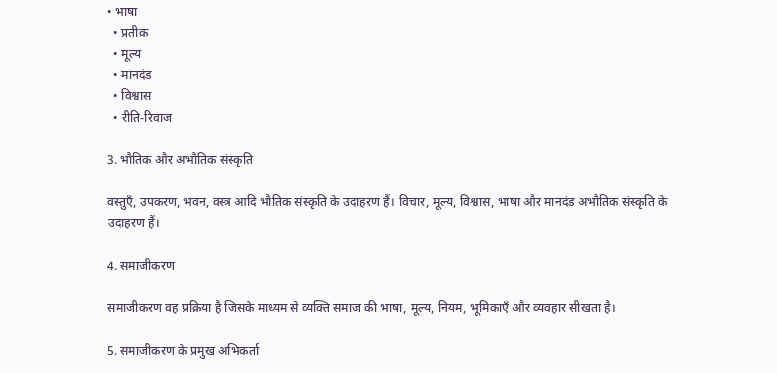• भाषा
  • प्रतीक
  • मूल्य
  • मानदंड
  • विश्वास
  • रीति-रिवाज

3. भौतिक और अभौतिक संस्कृति

वस्तुएँ, उपकरण, भवन, वस्त्र आदि भौतिक संस्कृति के उदाहरण हैं। विचार, मूल्य, विश्वास, भाषा और मानदंड अभौतिक संस्कृति के उदाहरण हैं।

4. समाजीकरण

समाजीकरण वह प्रक्रिया है जिसके माध्यम से व्यक्ति समाज की भाषा, मूल्य, नियम, भूमिकाएँ और व्यवहार सीखता है।

5. समाजीकरण के प्रमुख अभिकर्ता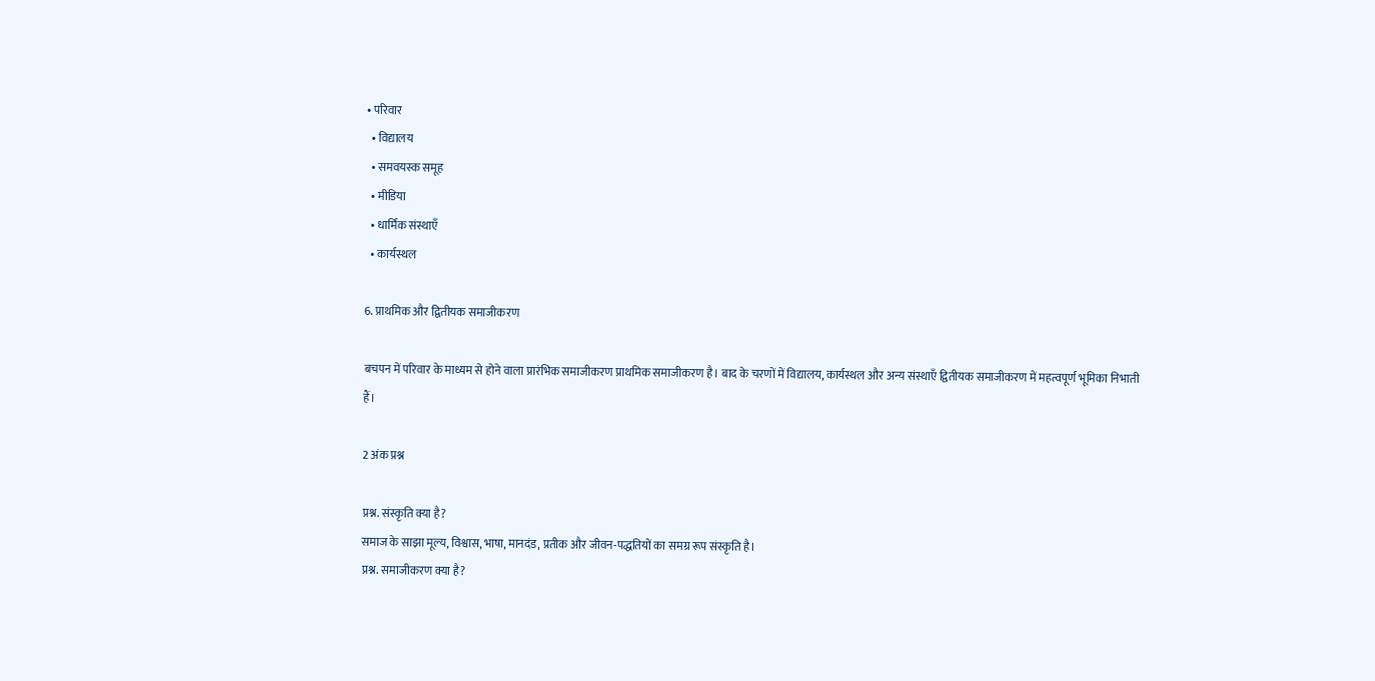• परिवार
  • विद्यालय
  • समवयस्क समूह
  • मीडिया
  • धार्मिक संस्थाएँ
  • कार्यस्थल

6. प्राथमिक और द्वितीयक समाजीकरण

बचपन में परिवार के माध्यम से होने वाला प्रारंभिक समाजीकरण प्राथमिक समाजीकरण है। बाद के चरणों में विद्यालय, कार्यस्थल और अन्य संस्थाएँ द्वितीयक समाजीकरण में महत्वपूर्ण भूमिका निभाती हैं।

2 अंक प्रश्न

प्रश्न. संस्कृति क्या है?
समाज के साझा मूल्य, विश्वास, भाषा, मानदंड, प्रतीक और जीवन-पद्धतियों का समग्र रूप संस्कृति है।
प्रश्न. समाजीकरण क्या है?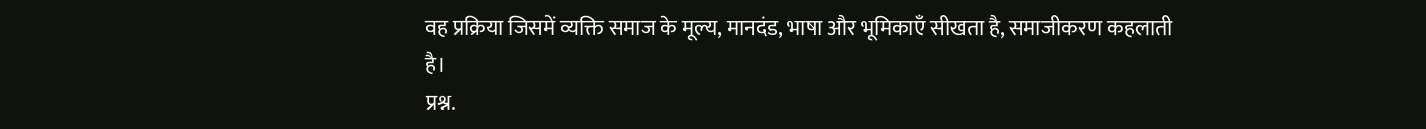वह प्रक्रिया जिसमें व्यक्ति समाज के मूल्य, मानदंड, भाषा और भूमिकाएँ सीखता है, समाजीकरण कहलाती है।
प्रश्न.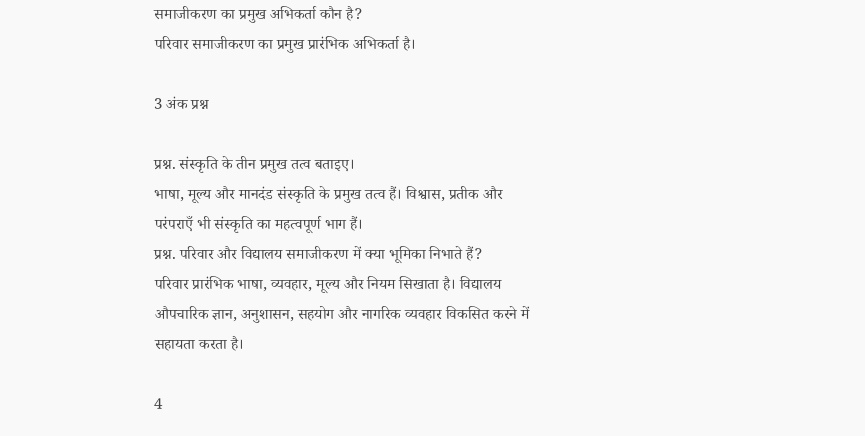समाजीकरण का प्रमुख अभिकर्ता कौन है?
परिवार समाजीकरण का प्रमुख प्रारंभिक अभिकर्ता है।

3 अंक प्रश्न

प्रश्न. संस्कृति के तीन प्रमुख तत्व बताइए।
भाषा, मूल्य और मानदंड संस्कृति के प्रमुख तत्व हैं। विश्वास, प्रतीक और परंपराएँ भी संस्कृति का महत्वपूर्ण भाग हैं।
प्रश्न. परिवार और विद्यालय समाजीकरण में क्या भूमिका निभाते हैं?
परिवार प्रारंभिक भाषा, व्यवहार, मूल्य और नियम सिखाता है। विद्यालय औपचारिक ज्ञान, अनुशासन, सहयोग और नागरिक व्यवहार विकसित करने में सहायता करता है।

4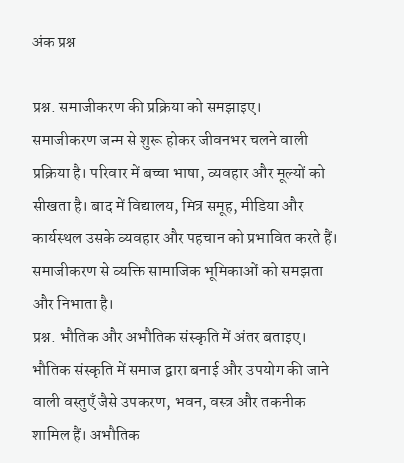अंक प्रश्न

प्रश्न. समाजीकरण की प्रक्रिया को समझाइए।
समाजीकरण जन्म से शुरू होकर जीवनभर चलने वाली प्रक्रिया है। परिवार में बच्चा भाषा, व्यवहार और मूल्यों को सीखता है। बाद में विद्यालय, मित्र समूह, मीडिया और कार्यस्थल उसके व्यवहार और पहचान को प्रभावित करते हैं। समाजीकरण से व्यक्ति सामाजिक भूमिकाओं को समझता और निभाता है।
प्रश्न. भौतिक और अभौतिक संस्कृति में अंतर बताइए।
भौतिक संस्कृति में समाज द्वारा बनाई और उपयोग की जाने वाली वस्तुएँ जैसे उपकरण, भवन, वस्त्र और तकनीक शामिल हैं। अभौतिक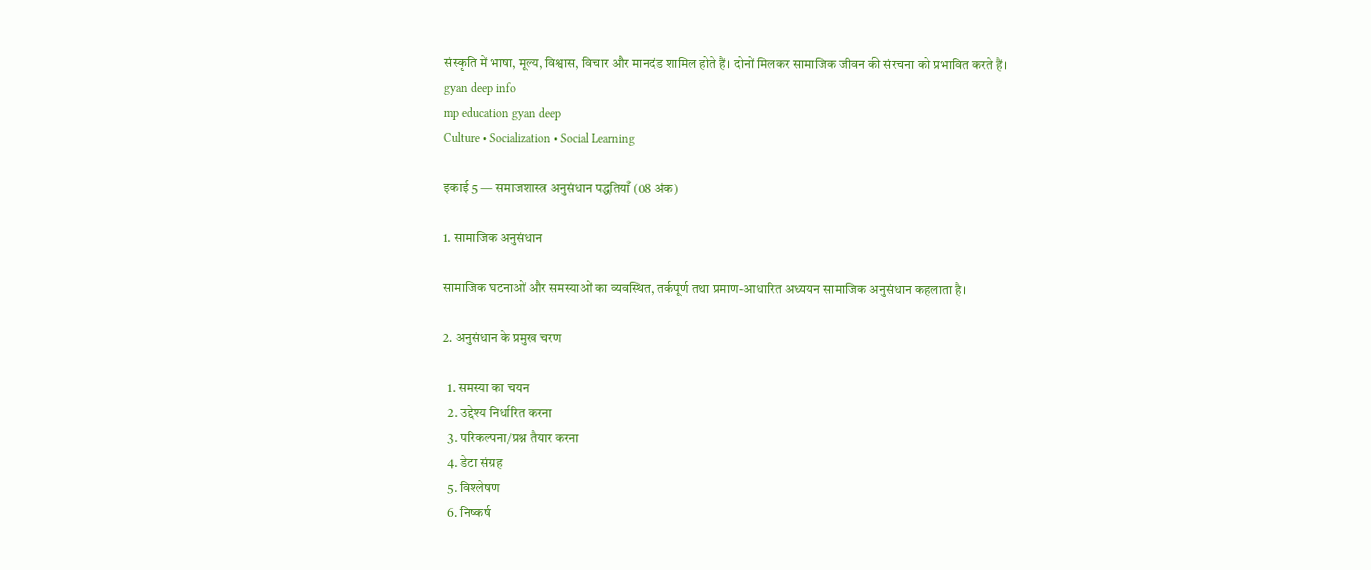संस्कृति में भाषा, मूल्य, विश्वास, विचार और मानदंड शामिल होते हैं। दोनों मिलकर सामाजिक जीवन की संरचना को प्रभावित करते हैं।
gyan deep info
mp education gyan deep
Culture • Socialization • Social Learning

इकाई 5 — समाजशास्त्र अनुसंधान पद्धतियाँ (08 अंक)

1. सामाजिक अनुसंधान

सामाजिक घटनाओं और समस्याओं का व्यवस्थित, तर्कपूर्ण तथा प्रमाण-आधारित अध्ययन सामाजिक अनुसंधान कहलाता है।

2. अनुसंधान के प्रमुख चरण

  1. समस्या का चयन
  2. उद्देश्य निर्धारित करना
  3. परिकल्पना/प्रश्न तैयार करना
  4. डेटा संग्रह
  5. विश्लेषण
  6. निष्कर्ष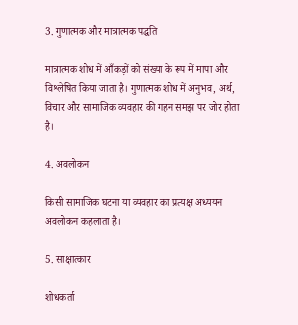3. गुणात्मक और मात्रात्मक पद्धति

मात्रात्मक शोध में आँकड़ों को संख्या के रूप में मापा और विश्लेषित किया जाता है। गुणात्मक शोध में अनुभव, अर्थ, विचार और सामाजिक व्यवहार की गहन समझ पर जोर होता है।

4. अवलोकन

किसी सामाजिक घटना या व्यवहार का प्रत्यक्ष अध्ययन अवलोकन कहलाता है।

5. साक्षात्कार

शोधकर्ता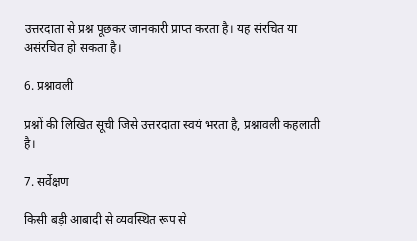उत्तरदाता से प्रश्न पूछकर जानकारी प्राप्त करता है। यह संरचित या असंरचित हो सकता है।

6. प्रश्नावली

प्रश्नों की लिखित सूची जिसे उत्तरदाता स्वयं भरता है, प्रश्नावली कहलाती है।

7. सर्वेक्षण

किसी बड़ी आबादी से व्यवस्थित रूप से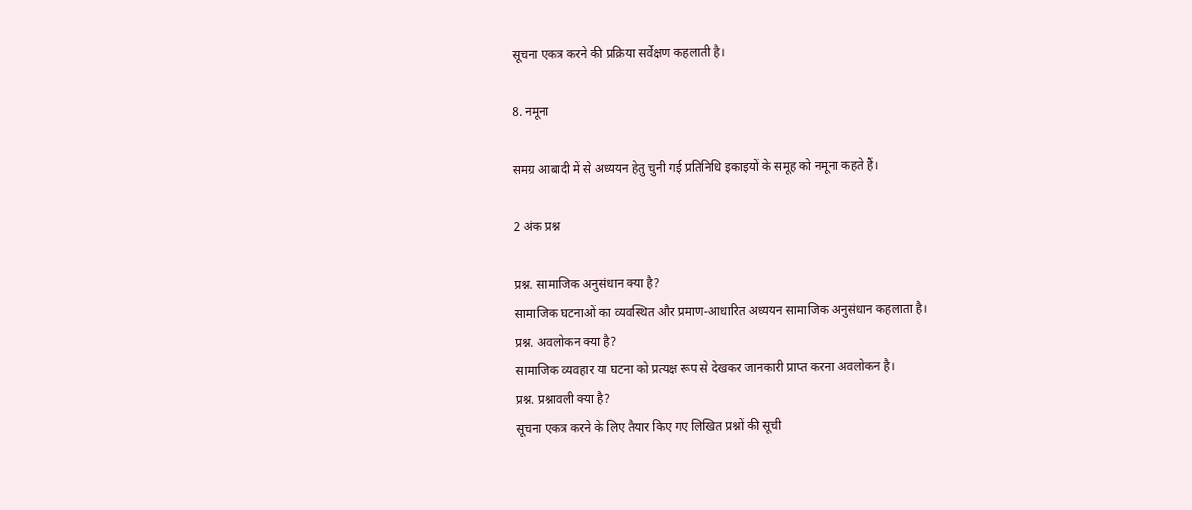सूचना एकत्र करने की प्रक्रिया सर्वेक्षण कहलाती है।

8. नमूना

समग्र आबादी में से अध्ययन हेतु चुनी गई प्रतिनिधि इकाइयों के समूह को नमूना कहते हैं।

2 अंक प्रश्न

प्रश्न. सामाजिक अनुसंधान क्या है?
सामाजिक घटनाओं का व्यवस्थित और प्रमाण-आधारित अध्ययन सामाजिक अनुसंधान कहलाता है।
प्रश्न. अवलोकन क्या है?
सामाजिक व्यवहार या घटना को प्रत्यक्ष रूप से देखकर जानकारी प्राप्त करना अवलोकन है।
प्रश्न. प्रश्नावली क्या है?
सूचना एकत्र करने के लिए तैयार किए गए लिखित प्रश्नों की सूची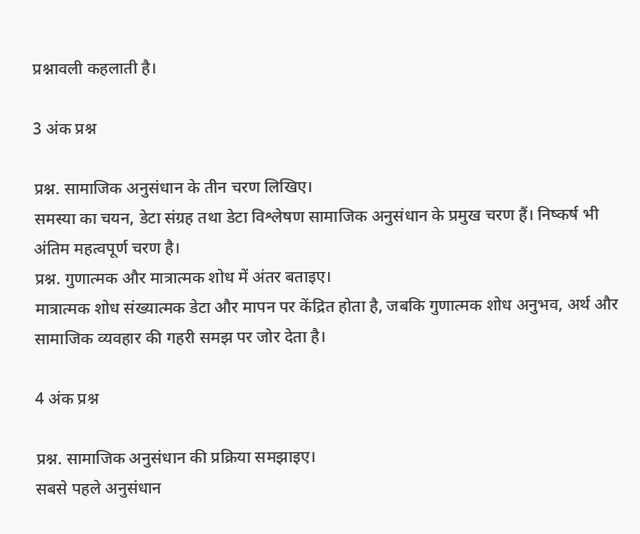प्रश्नावली कहलाती है।

3 अंक प्रश्न

प्रश्न. सामाजिक अनुसंधान के तीन चरण लिखिए।
समस्या का चयन, डेटा संग्रह तथा डेटा विश्लेषण सामाजिक अनुसंधान के प्रमुख चरण हैं। निष्कर्ष भी अंतिम महत्वपूर्ण चरण है।
प्रश्न. गुणात्मक और मात्रात्मक शोध में अंतर बताइए।
मात्रात्मक शोध संख्यात्मक डेटा और मापन पर केंद्रित होता है, जबकि गुणात्मक शोध अनुभव, अर्थ और सामाजिक व्यवहार की गहरी समझ पर जोर देता है।

4 अंक प्रश्न

प्रश्न. सामाजिक अनुसंधान की प्रक्रिया समझाइए।
सबसे पहले अनुसंधान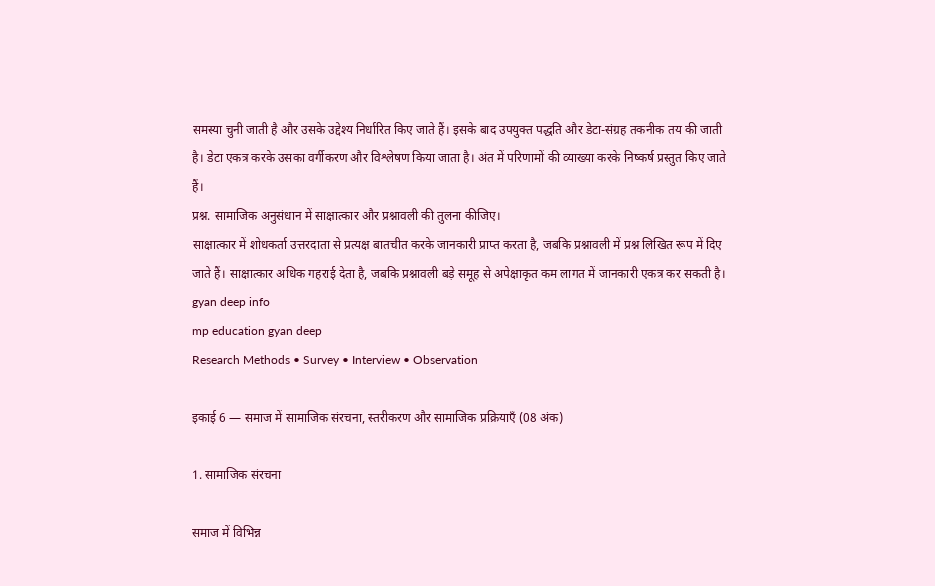समस्या चुनी जाती है और उसके उद्देश्य निर्धारित किए जाते हैं। इसके बाद उपयुक्त पद्धति और डेटा-संग्रह तकनीक तय की जाती है। डेटा एकत्र करके उसका वर्गीकरण और विश्लेषण किया जाता है। अंत में परिणामों की व्याख्या करके निष्कर्ष प्रस्तुत किए जाते हैं।
प्रश्न. सामाजिक अनुसंधान में साक्षात्कार और प्रश्नावली की तुलना कीजिए।
साक्षात्कार में शोधकर्ता उत्तरदाता से प्रत्यक्ष बातचीत करके जानकारी प्राप्त करता है, जबकि प्रश्नावली में प्रश्न लिखित रूप में दिए जाते हैं। साक्षात्कार अधिक गहराई देता है, जबकि प्रश्नावली बड़े समूह से अपेक्षाकृत कम लागत में जानकारी एकत्र कर सकती है।
gyan deep info
mp education gyan deep
Research Methods • Survey • Interview • Observation

इकाई 6 — समाज में सामाजिक संरचना, स्तरीकरण और सामाजिक प्रक्रियाएँ (08 अंक)

1. सामाजिक संरचना

समाज में विभिन्न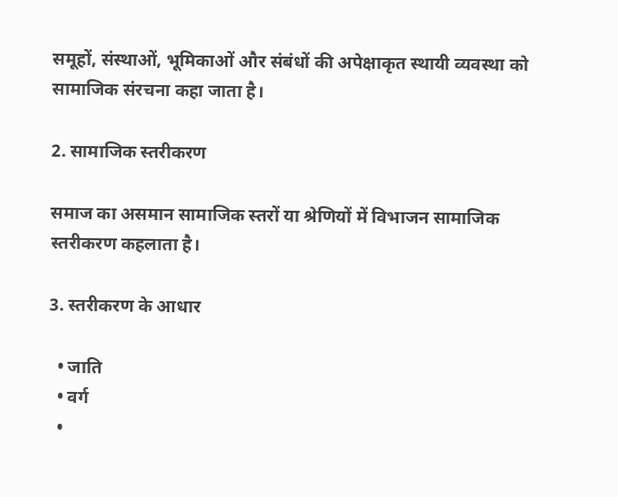समूहों, संस्थाओं, भूमिकाओं और संबंधों की अपेक्षाकृत स्थायी व्यवस्था को सामाजिक संरचना कहा जाता है।

2. सामाजिक स्तरीकरण

समाज का असमान सामाजिक स्तरों या श्रेणियों में विभाजन सामाजिक स्तरीकरण कहलाता है।

3. स्तरीकरण के आधार

  • जाति
  • वर्ग
  •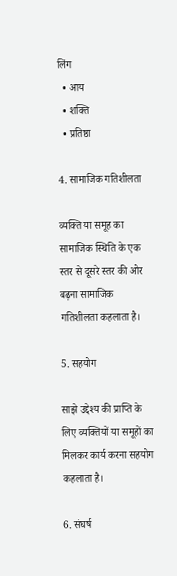लिंग
  • आय
  • शक्ति
  • प्रतिष्ठा

4. सामाजिक गतिशीलता

व्यक्ति या समूह का सामाजिक स्थिति के एक स्तर से दूसरे स्तर की ओर बढ़ना सामाजिक गतिशीलता कहलाता है।

5. सहयोग

साझे उद्देश्य की प्राप्ति के लिए व्यक्तियों या समूहों का मिलकर कार्य करना सहयोग कहलाता है।

6. संघर्ष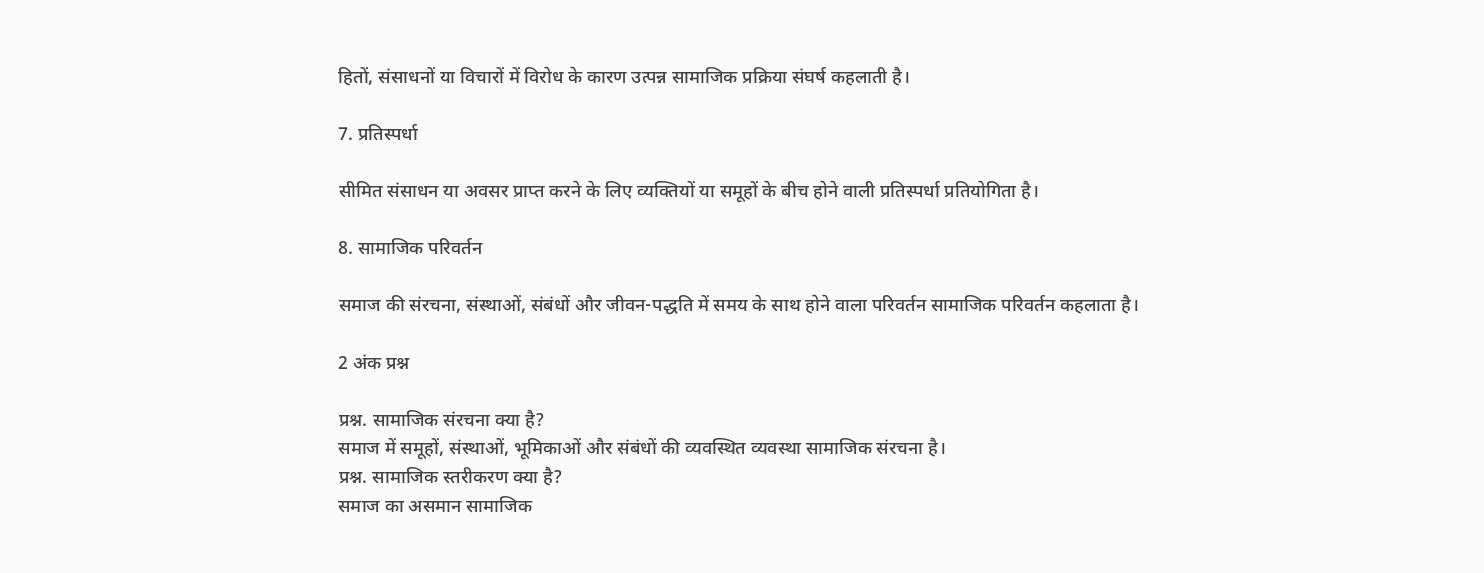हितों, संसाधनों या विचारों में विरोध के कारण उत्पन्न सामाजिक प्रक्रिया संघर्ष कहलाती है।

7. प्रतिस्पर्धा

सीमित संसाधन या अवसर प्राप्त करने के लिए व्यक्तियों या समूहों के बीच होने वाली प्रतिस्पर्धा प्रतियोगिता है।

8. सामाजिक परिवर्तन

समाज की संरचना, संस्थाओं, संबंधों और जीवन-पद्धति में समय के साथ होने वाला परिवर्तन सामाजिक परिवर्तन कहलाता है।

2 अंक प्रश्न

प्रश्न. सामाजिक संरचना क्या है?
समाज में समूहों, संस्थाओं, भूमिकाओं और संबंधों की व्यवस्थित व्यवस्था सामाजिक संरचना है।
प्रश्न. सामाजिक स्तरीकरण क्या है?
समाज का असमान सामाजिक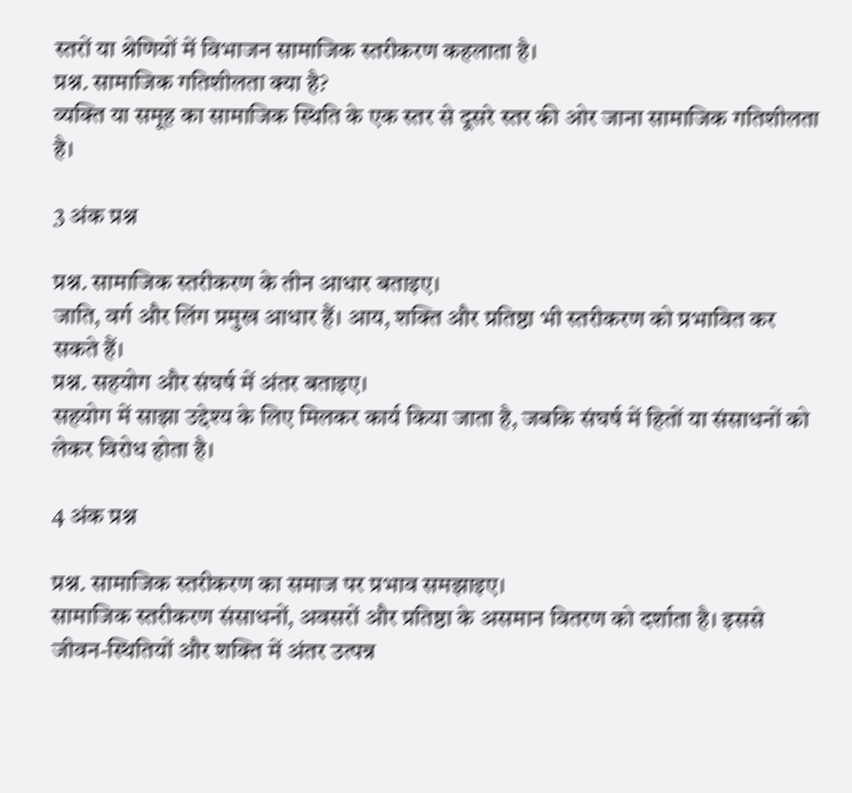स्तरों या श्रेणियों में विभाजन सामाजिक स्तरीकरण कहलाता है।
प्रश्न. सामाजिक गतिशीलता क्या है?
व्यक्ति या समूह का सामाजिक स्थिति के एक स्तर से दूसरे स्तर की ओर जाना सामाजिक गतिशीलता है।

3 अंक प्रश्न

प्रश्न. सामाजिक स्तरीकरण के तीन आधार बताइए।
जाति, वर्ग और लिंग प्रमुख आधार हैं। आय, शक्ति और प्रतिष्ठा भी स्तरीकरण को प्रभावित कर सकते हैं।
प्रश्न. सहयोग और संघर्ष में अंतर बताइए।
सहयोग में साझा उद्देश्य के लिए मिलकर कार्य किया जाता है, जबकि संघर्ष में हितों या संसाधनों को लेकर विरोध होता है।

4 अंक प्रश्न

प्रश्न. सामाजिक स्तरीकरण का समाज पर प्रभाव समझाइए।
सामाजिक स्तरीकरण संसाधनों, अवसरों और प्रतिष्ठा के असमान वितरण को दर्शाता है। इससे जीवन-स्थितियों और शक्ति में अंतर उत्पन्न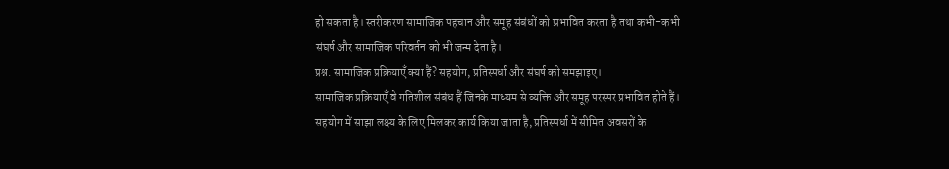हो सकता है। स्तरीकरण सामाजिक पहचान और समूह संबंधों को प्रभावित करता है तथा कभी-कभी संघर्ष और सामाजिक परिवर्तन को भी जन्म देता है।
प्रश्न. सामाजिक प्रक्रियाएँ क्या हैं? सहयोग, प्रतिस्पर्धा और संघर्ष को समझाइए।
सामाजिक प्रक्रियाएँ वे गतिशील संबंध हैं जिनके माध्यम से व्यक्ति और समूह परस्पर प्रभावित होते हैं। सहयोग में साझा लक्ष्य के लिए मिलकर कार्य किया जाता है, प्रतिस्पर्धा में सीमित अवसरों के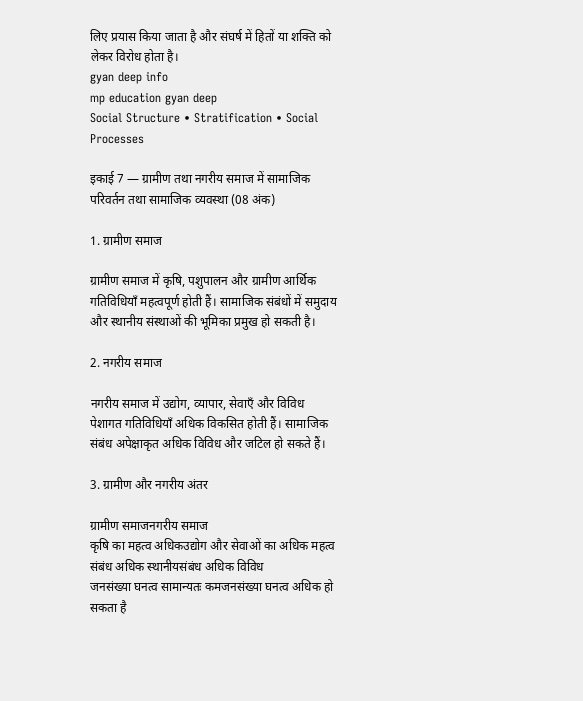लिए प्रयास किया जाता है और संघर्ष में हितों या शक्ति को लेकर विरोध होता है।
gyan deep info
mp education gyan deep
Social Structure • Stratification • Social Processes

इकाई 7 — ग्रामीण तथा नगरीय समाज में सामाजिक परिवर्तन तथा सामाजिक व्यवस्था (08 अंक)

1. ग्रामीण समाज

ग्रामीण समाज में कृषि, पशुपालन और ग्रामीण आर्थिक गतिविधियाँ महत्वपूर्ण होती हैं। सामाजिक संबंधों में समुदाय और स्थानीय संस्थाओं की भूमिका प्रमुख हो सकती है।

2. नगरीय समाज

नगरीय समाज में उद्योग, व्यापार, सेवाएँ और विविध पेशागत गतिविधियाँ अधिक विकसित होती हैं। सामाजिक संबंध अपेक्षाकृत अधिक विविध और जटिल हो सकते हैं।

3. ग्रामीण और नगरीय अंतर

ग्रामीण समाजनगरीय समाज
कृषि का महत्व अधिकउद्योग और सेवाओं का अधिक महत्व
संबंध अधिक स्थानीयसंबंध अधिक विविध
जनसंख्या घनत्व सामान्यतः कमजनसंख्या घनत्व अधिक हो सकता है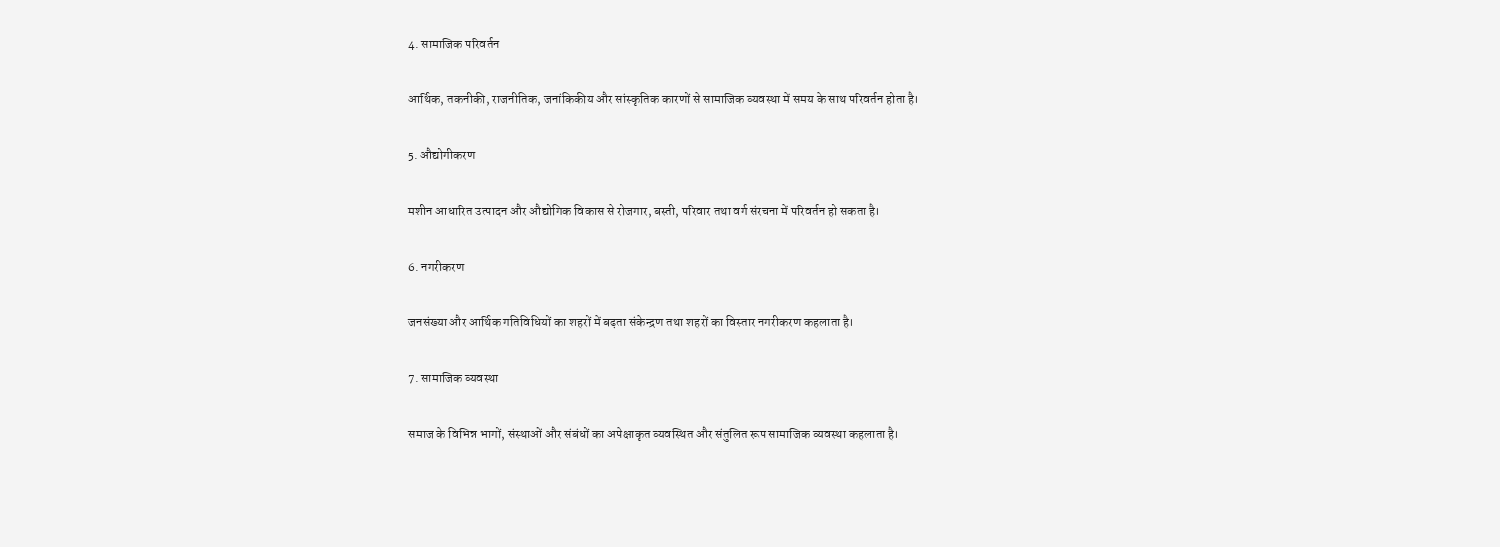4. सामाजिक परिवर्तन

आर्थिक, तकनीकी, राजनीतिक, जनांकिकीय और सांस्कृतिक कारणों से सामाजिक व्यवस्था में समय के साथ परिवर्तन होता है।

5. औद्योगीकरण

मशीन आधारित उत्पादन और औद्योगिक विकास से रोजगार, बस्ती, परिवार तथा वर्ग संरचना में परिवर्तन हो सकता है।

6. नगरीकरण

जनसंख्या और आर्थिक गतिविधियों का शहरों में बढ़ता संकेन्द्रण तथा शहरों का विस्तार नगरीकरण कहलाता है।

7. सामाजिक व्यवस्था

समाज के विभिन्न भागों, संस्थाओं और संबंधों का अपेक्षाकृत व्यवस्थित और संतुलित रूप सामाजिक व्यवस्था कहलाता है।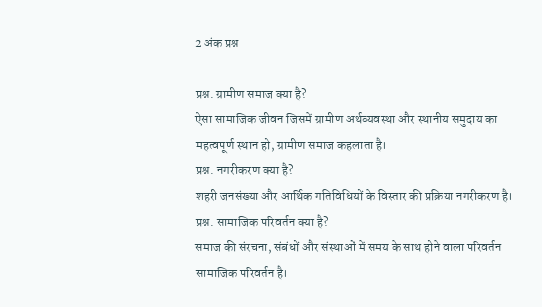2 अंक प्रश्न

प्रश्न. ग्रामीण समाज क्या है?
ऐसा सामाजिक जीवन जिसमें ग्रामीण अर्थव्यवस्था और स्थानीय समुदाय का महत्वपूर्ण स्थान हो, ग्रामीण समाज कहलाता है।
प्रश्न. नगरीकरण क्या है?
शहरी जनसंख्या और आर्थिक गतिविधियों के विस्तार की प्रक्रिया नगरीकरण है।
प्रश्न. सामाजिक परिवर्तन क्या है?
समाज की संरचना, संबंधों और संस्थाओं में समय के साथ होने वाला परिवर्तन सामाजिक परिवर्तन है।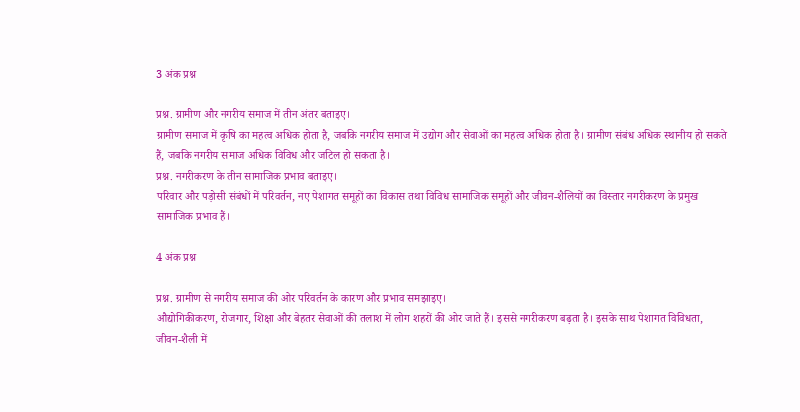3 अंक प्रश्न

प्रश्न. ग्रामीण और नगरीय समाज में तीन अंतर बताइए।
ग्रामीण समाज में कृषि का महत्व अधिक होता है, जबकि नगरीय समाज में उद्योग और सेवाओं का महत्व अधिक होता है। ग्रामीण संबंध अधिक स्थानीय हो सकते हैं, जबकि नगरीय समाज अधिक विविध और जटिल हो सकता है।
प्रश्न. नगरीकरण के तीन सामाजिक प्रभाव बताइए।
परिवार और पड़ोसी संबंधों में परिवर्तन, नए पेशागत समूहों का विकास तथा विविध सामाजिक समूहों और जीवन-शैलियों का विस्तार नगरीकरण के प्रमुख सामाजिक प्रभाव हैं।

4 अंक प्रश्न

प्रश्न. ग्रामीण से नगरीय समाज की ओर परिवर्तन के कारण और प्रभाव समझाइए।
औद्योगिकीकरण, रोजगार, शिक्षा और बेहतर सेवाओं की तलाश में लोग शहरों की ओर जाते हैं। इससे नगरीकरण बढ़ता है। इसके साथ पेशागत विविधता, जीवन-शैली में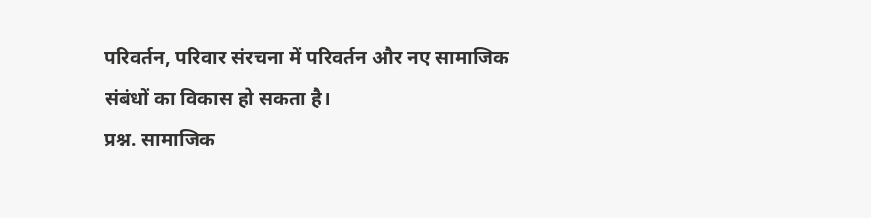परिवर्तन, परिवार संरचना में परिवर्तन और नए सामाजिक संबंधों का विकास हो सकता है।
प्रश्न. सामाजिक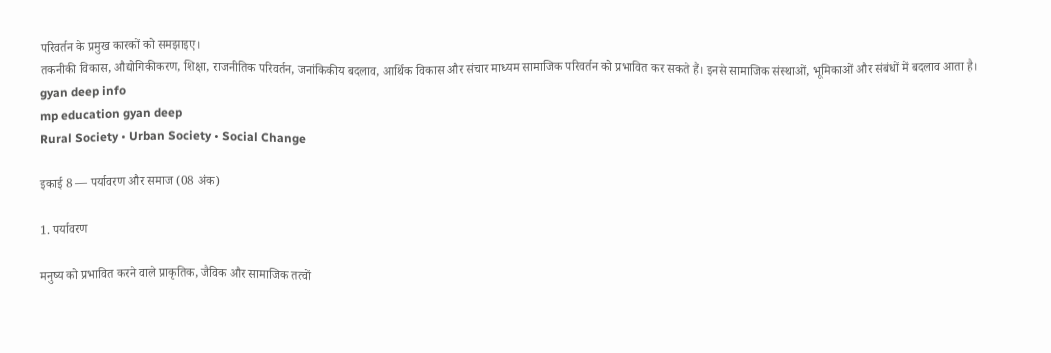परिवर्तन के प्रमुख कारकों को समझाइए।
तकनीकी विकास, औद्योगिकीकरण, शिक्षा, राजनीतिक परिवर्तन, जनांकिकीय बदलाव, आर्थिक विकास और संचार माध्यम सामाजिक परिवर्तन को प्रभावित कर सकते हैं। इनसे सामाजिक संस्थाओं, भूमिकाओं और संबंधों में बदलाव आता है।
gyan deep info
mp education gyan deep
Rural Society • Urban Society • Social Change

इकाई 8 — पर्यावरण और समाज (08 अंक)

1. पर्यावरण

मनुष्य को प्रभावित करने वाले प्राकृतिक, जैविक और सामाजिक तत्वों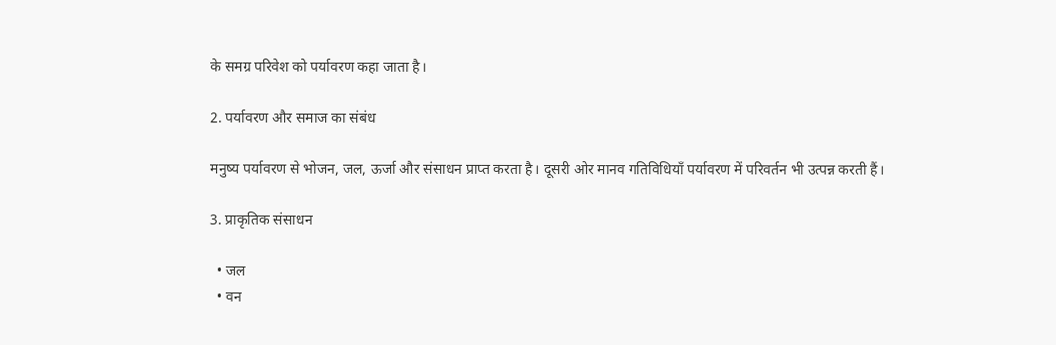के समग्र परिवेश को पर्यावरण कहा जाता है।

2. पर्यावरण और समाज का संबंध

मनुष्य पर्यावरण से भोजन, जल, ऊर्जा और संसाधन प्राप्त करता है। दूसरी ओर मानव गतिविधियाँ पर्यावरण में परिवर्तन भी उत्पन्न करती हैं।

3. प्राकृतिक संसाधन

  • जल
  • वन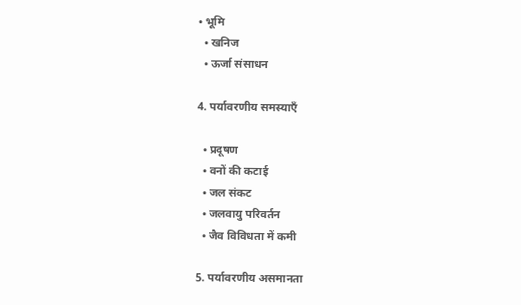• भूमि
  • खनिज
  • ऊर्जा संसाधन

4. पर्यावरणीय समस्याएँ

  • प्रदूषण
  • वनों की कटाई
  • जल संकट
  • जलवायु परिवर्तन
  • जैव विविधता में कमी

5. पर्यावरणीय असमानता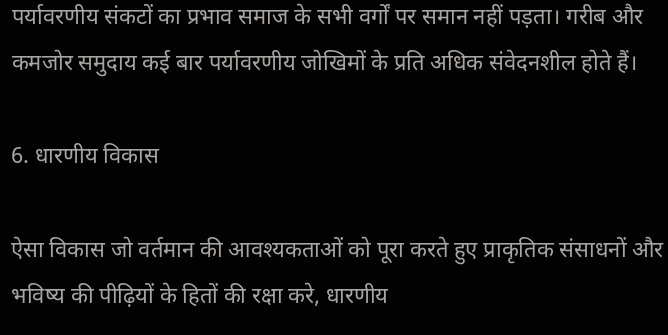पर्यावरणीय संकटों का प्रभाव समाज के सभी वर्गों पर समान नहीं पड़ता। गरीब और कमजोर समुदाय कई बार पर्यावरणीय जोखिमों के प्रति अधिक संवेदनशील होते हैं।

6. धारणीय विकास

ऐसा विकास जो वर्तमान की आवश्यकताओं को पूरा करते हुए प्राकृतिक संसाधनों और भविष्य की पीढ़ियों के हितों की रक्षा करे, धारणीय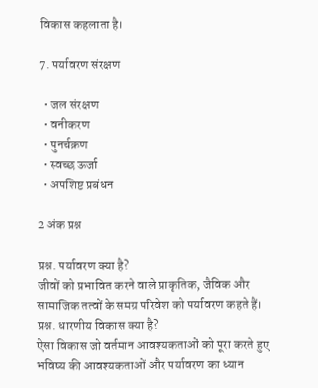विकास कहलाता है।

7. पर्यावरण संरक्षण

  • जल संरक्षण
  • वनीकरण
  • पुनर्चक्रण
  • स्वच्छ ऊर्जा
  • अपशिष्ट प्रबंधन

2 अंक प्रश्न

प्रश्न. पर्यावरण क्या है?
जीवों को प्रभावित करने वाले प्राकृतिक, जैविक और सामाजिक तत्वों के समग्र परिवेश को पर्यावरण कहते हैं।
प्रश्न. धारणीय विकास क्या है?
ऐसा विकास जो वर्तमान आवश्यकताओं को पूरा करते हुए भविष्य की आवश्यकताओं और पर्यावरण का ध्यान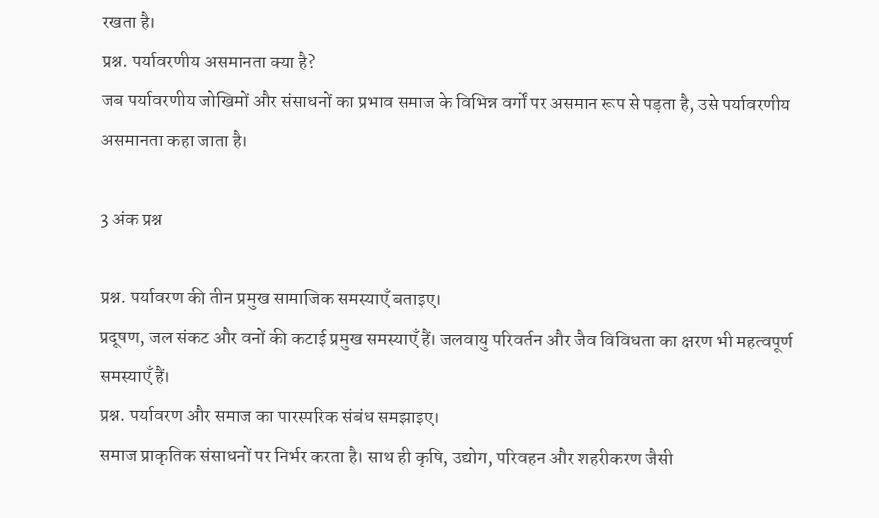रखता है।
प्रश्न. पर्यावरणीय असमानता क्या है?
जब पर्यावरणीय जोखिमों और संसाधनों का प्रभाव समाज के विभिन्न वर्गों पर असमान रूप से पड़ता है, उसे पर्यावरणीय असमानता कहा जाता है।

3 अंक प्रश्न

प्रश्न. पर्यावरण की तीन प्रमुख सामाजिक समस्याएँ बताइए।
प्रदूषण, जल संकट और वनों की कटाई प्रमुख समस्याएँ हैं। जलवायु परिवर्तन और जैव विविधता का क्षरण भी महत्वपूर्ण समस्याएँ हैं।
प्रश्न. पर्यावरण और समाज का पारस्परिक संबंध समझाइए।
समाज प्राकृतिक संसाधनों पर निर्भर करता है। साथ ही कृषि, उद्योग, परिवहन और शहरीकरण जैसी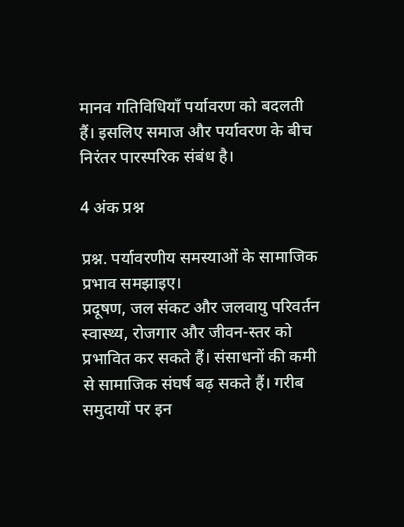मानव गतिविधियाँ पर्यावरण को बदलती हैं। इसलिए समाज और पर्यावरण के बीच निरंतर पारस्परिक संबंध है।

4 अंक प्रश्न

प्रश्न. पर्यावरणीय समस्याओं के सामाजिक प्रभाव समझाइए।
प्रदूषण, जल संकट और जलवायु परिवर्तन स्वास्थ्य, रोजगार और जीवन-स्तर को प्रभावित कर सकते हैं। संसाधनों की कमी से सामाजिक संघर्ष बढ़ सकते हैं। गरीब समुदायों पर इन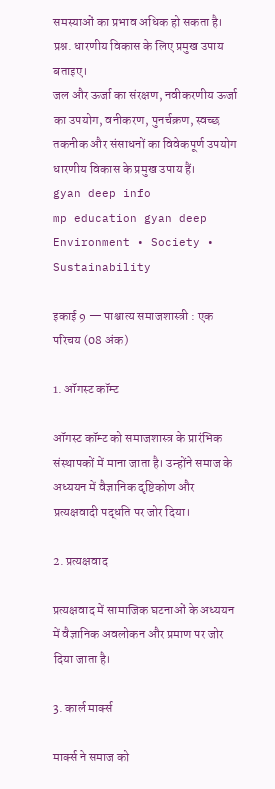समस्याओं का प्रभाव अधिक हो सकता है।
प्रश्न. धारणीय विकास के लिए प्रमुख उपाय बताइए।
जल और ऊर्जा का संरक्षण, नवीकरणीय ऊर्जा का उपयोग, वनीकरण, पुनर्चक्रण, स्वच्छ तकनीक और संसाधनों का विवेकपूर्ण उपयोग धारणीय विकास के प्रमुख उपाय हैं।
gyan deep info
mp education gyan deep
Environment • Society • Sustainability

इकाई 9 — पाश्चात्य समाजशास्त्री : एक परिचय (08 अंक)

1. ऑगस्ट कॉम्ट

ऑगस्ट कॉम्ट को समाजशास्त्र के प्रारंभिक संस्थापकों में माना जाता है। उन्होंने समाज के अध्ययन में वैज्ञानिक दृष्टिकोण और प्रत्यक्षवादी पद्धति पर जोर दिया।

2. प्रत्यक्षवाद

प्रत्यक्षवाद में सामाजिक घटनाओं के अध्ययन में वैज्ञानिक अवलोकन और प्रमाण पर जोर दिया जाता है।

3. कार्ल मार्क्स

मार्क्स ने समाज को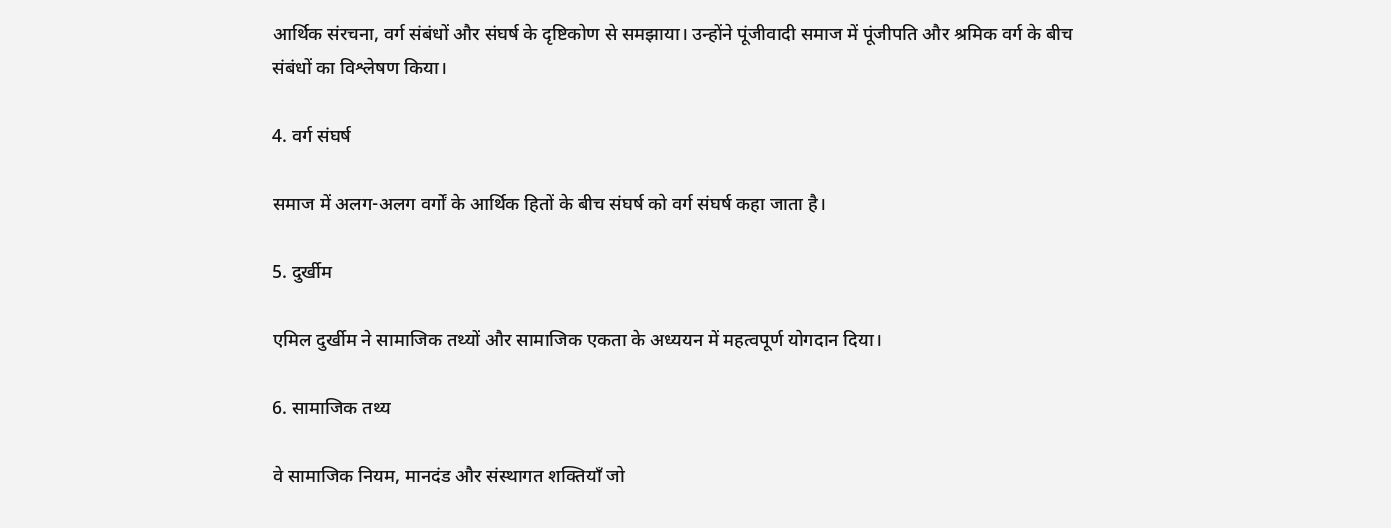आर्थिक संरचना, वर्ग संबंधों और संघर्ष के दृष्टिकोण से समझाया। उन्होंने पूंजीवादी समाज में पूंजीपति और श्रमिक वर्ग के बीच संबंधों का विश्लेषण किया।

4. वर्ग संघर्ष

समाज में अलग-अलग वर्गों के आर्थिक हितों के बीच संघर्ष को वर्ग संघर्ष कहा जाता है।

5. दुर्खीम

एमिल दुर्खीम ने सामाजिक तथ्यों और सामाजिक एकता के अध्ययन में महत्वपूर्ण योगदान दिया।

6. सामाजिक तथ्य

वे सामाजिक नियम, मानदंड और संस्थागत शक्तियाँ जो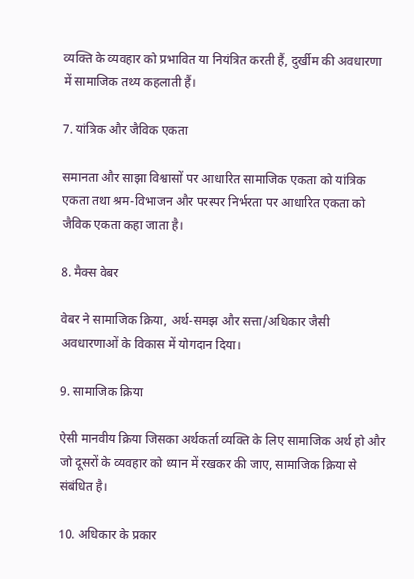व्यक्ति के व्यवहार को प्रभावित या नियंत्रित करती हैं, दुर्खीम की अवधारणा में सामाजिक तथ्य कहलाती हैं।

7. यांत्रिक और जैविक एकता

समानता और साझा विश्वासों पर आधारित सामाजिक एकता को यांत्रिक एकता तथा श्रम-विभाजन और परस्पर निर्भरता पर आधारित एकता को जैविक एकता कहा जाता है।

8. मैक्स वेबर

वेबर ने सामाजिक क्रिया, अर्थ-समझ और सत्ता/अधिकार जैसी अवधारणाओं के विकास में योगदान दिया।

9. सामाजिक क्रिया

ऐसी मानवीय क्रिया जिसका अर्थकर्ता व्यक्ति के लिए सामाजिक अर्थ हो और जो दूसरों के व्यवहार को ध्यान में रखकर की जाए, सामाजिक क्रिया से संबंधित है।

10. अधिकार के प्रकार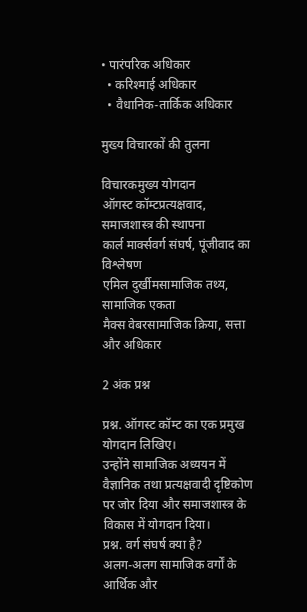• पारंपरिक अधिकार
  • करिश्माई अधिकार
  • वैधानिक-तार्किक अधिकार

मुख्य विचारकों की तुलना

विचारकमुख्य योगदान
ऑगस्ट कॉम्टप्रत्यक्षवाद, समाजशास्त्र की स्थापना
कार्ल मार्क्सवर्ग संघर्ष, पूंजीवाद का विश्लेषण
एमिल दुर्खीमसामाजिक तथ्य, सामाजिक एकता
मैक्स वेबरसामाजिक क्रिया, सत्ता और अधिकार

2 अंक प्रश्न

प्रश्न. ऑगस्ट कॉम्ट का एक प्रमुख योगदान लिखिए।
उन्होंने सामाजिक अध्ययन में वैज्ञानिक तथा प्रत्यक्षवादी दृष्टिकोण पर जोर दिया और समाजशास्त्र के विकास में योगदान दिया।
प्रश्न. वर्ग संघर्ष क्या है?
अलग-अलग सामाजिक वर्गों के आर्थिक और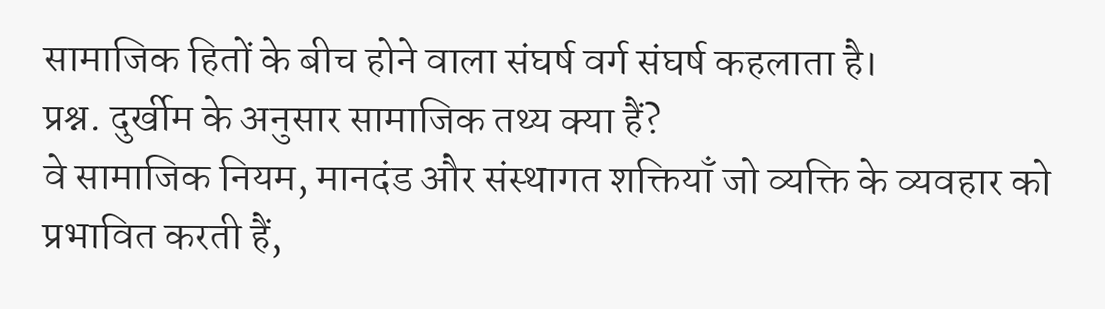सामाजिक हितों के बीच होने वाला संघर्ष वर्ग संघर्ष कहलाता है।
प्रश्न. दुर्खीम के अनुसार सामाजिक तथ्य क्या हैं?
वे सामाजिक नियम, मानदंड और संस्थागत शक्तियाँ जो व्यक्ति के व्यवहार को प्रभावित करती हैं,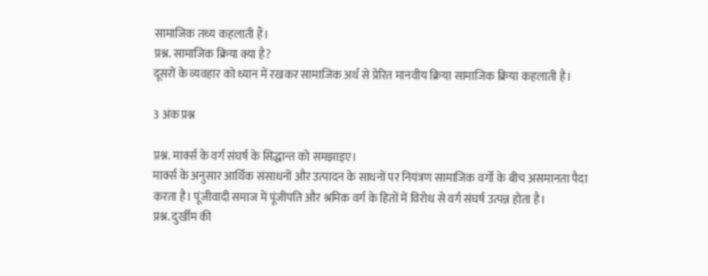सामाजिक तथ्य कहलाती हैं।
प्रश्न. सामाजिक क्रिया क्या है?
दूसरों के व्यवहार को ध्यान में रखकर सामाजिक अर्थ से प्रेरित मानवीय क्रिया सामाजिक क्रिया कहलाती है।

3 अंक प्रश्न

प्रश्न. मार्क्स के वर्ग संघर्ष के सिद्धान्त को समझाइए।
मार्क्स के अनुसार आर्थिक संसाधनों और उत्पादन के साधनों पर नियंत्रण सामाजिक वर्गों के बीच असमानता पैदा करता है। पूंजीवादी समाज में पूंजीपति और श्रमिक वर्ग के हितों में विरोध से वर्ग संघर्ष उत्पन्न होता है।
प्रश्न. दुर्खीम की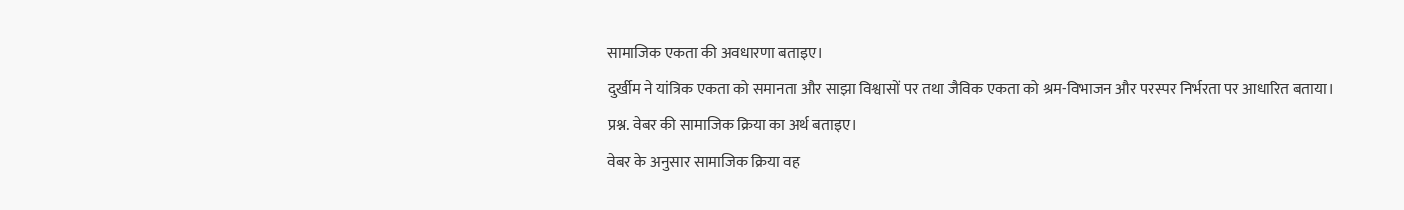सामाजिक एकता की अवधारणा बताइए।
दुर्खीम ने यांत्रिक एकता को समानता और साझा विश्वासों पर तथा जैविक एकता को श्रम-विभाजन और परस्पर निर्भरता पर आधारित बताया।
प्रश्न. वेबर की सामाजिक क्रिया का अर्थ बताइए।
वेबर के अनुसार सामाजिक क्रिया वह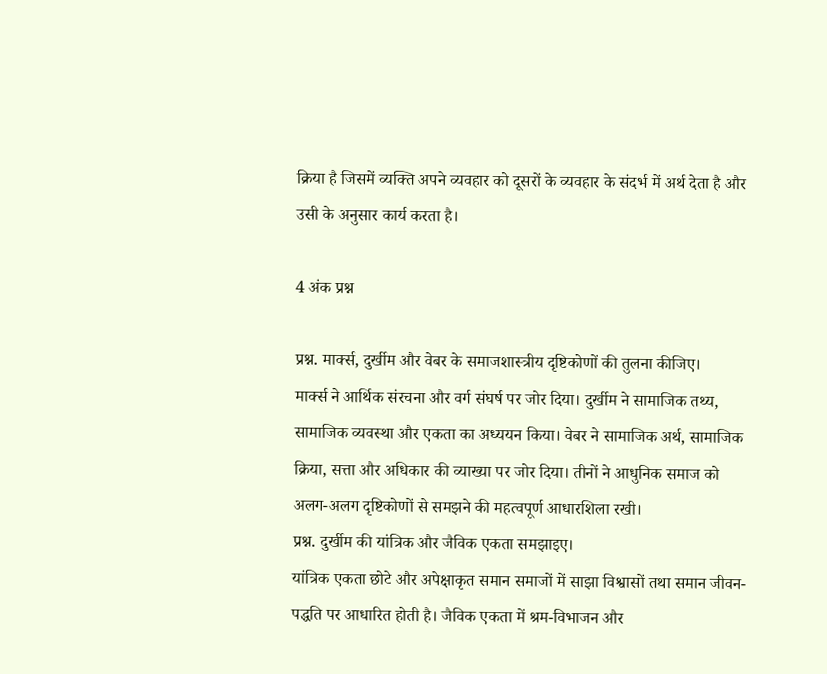क्रिया है जिसमें व्यक्ति अपने व्यवहार को दूसरों के व्यवहार के संदर्भ में अर्थ देता है और उसी के अनुसार कार्य करता है।

4 अंक प्रश्न

प्रश्न. मार्क्स, दुर्खीम और वेबर के समाजशास्त्रीय दृष्टिकोणों की तुलना कीजिए।
मार्क्स ने आर्थिक संरचना और वर्ग संघर्ष पर जोर दिया। दुर्खीम ने सामाजिक तथ्य, सामाजिक व्यवस्था और एकता का अध्ययन किया। वेबर ने सामाजिक अर्थ, सामाजिक क्रिया, सत्ता और अधिकार की व्याख्या पर जोर दिया। तीनों ने आधुनिक समाज को अलग-अलग दृष्टिकोणों से समझने की महत्वपूर्ण आधारशिला रखी।
प्रश्न. दुर्खीम की यांत्रिक और जैविक एकता समझाइए।
यांत्रिक एकता छोटे और अपेक्षाकृत समान समाजों में साझा विश्वासों तथा समान जीवन-पद्धति पर आधारित होती है। जैविक एकता में श्रम-विभाजन और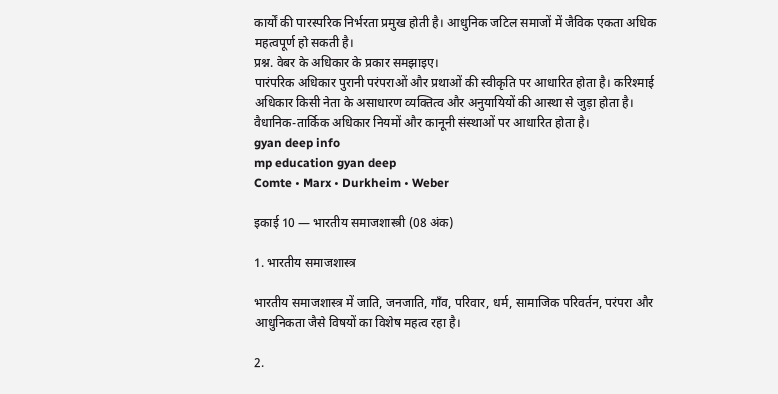कार्यों की पारस्परिक निर्भरता प्रमुख होती है। आधुनिक जटिल समाजों में जैविक एकता अधिक महत्वपूर्ण हो सकती है।
प्रश्न. वेबर के अधिकार के प्रकार समझाइए।
पारंपरिक अधिकार पुरानी परंपराओं और प्रथाओं की स्वीकृति पर आधारित होता है। करिश्माई अधिकार किसी नेता के असाधारण व्यक्तित्व और अनुयायियों की आस्था से जुड़ा होता है। वैधानिक-तार्किक अधिकार नियमों और कानूनी संस्थाओं पर आधारित होता है।
gyan deep info
mp education gyan deep
Comte • Marx • Durkheim • Weber

इकाई 10 — भारतीय समाजशास्त्री (08 अंक)

1. भारतीय समाजशास्त्र

भारतीय समाजशास्त्र में जाति, जनजाति, गाँव, परिवार, धर्म, सामाजिक परिवर्तन, परंपरा और आधुनिकता जैसे विषयों का विशेष महत्व रहा है।

2.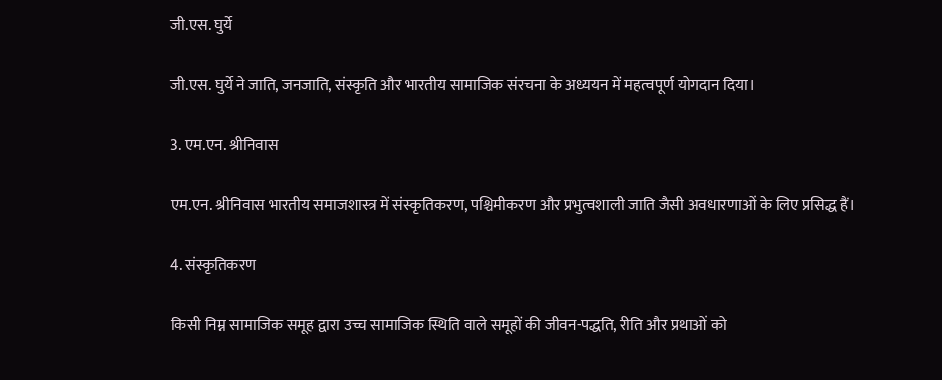जी.एस. घुर्ये

जी.एस. घुर्ये ने जाति, जनजाति, संस्कृति और भारतीय सामाजिक संरचना के अध्ययन में महत्वपूर्ण योगदान दिया।

3. एम.एन. श्रीनिवास

एम.एन. श्रीनिवास भारतीय समाजशास्त्र में संस्कृतिकरण, पश्चिमीकरण और प्रभुत्वशाली जाति जैसी अवधारणाओं के लिए प्रसिद्ध हैं।

4. संस्कृतिकरण

किसी निम्न सामाजिक समूह द्वारा उच्च सामाजिक स्थिति वाले समूहों की जीवन-पद्धति, रीति और प्रथाओं को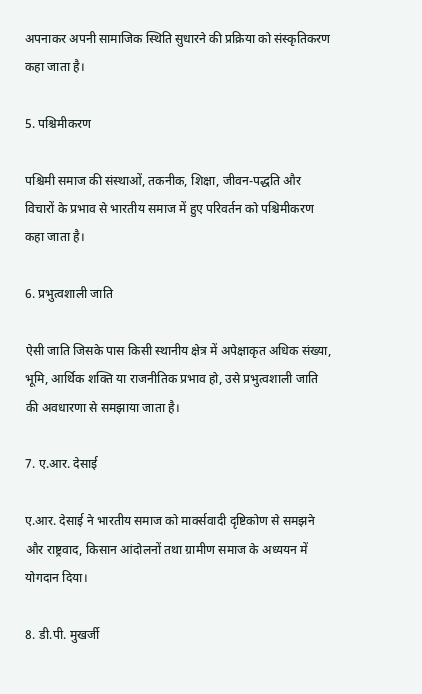अपनाकर अपनी सामाजिक स्थिति सुधारने की प्रक्रिया को संस्कृतिकरण कहा जाता है।

5. पश्चिमीकरण

पश्चिमी समाज की संस्थाओं, तकनीक, शिक्षा, जीवन-पद्धति और विचारों के प्रभाव से भारतीय समाज में हुए परिवर्तन को पश्चिमीकरण कहा जाता है।

6. प्रभुत्वशाली जाति

ऐसी जाति जिसके पास किसी स्थानीय क्षेत्र में अपेक्षाकृत अधिक संख्या, भूमि, आर्थिक शक्ति या राजनीतिक प्रभाव हो, उसे प्रभुत्वशाली जाति की अवधारणा से समझाया जाता है।

7. ए.आर. देसाई

ए.आर. देसाई ने भारतीय समाज को मार्क्सवादी दृष्टिकोण से समझने और राष्ट्रवाद, किसान आंदोलनों तथा ग्रामीण समाज के अध्ययन में योगदान दिया।

8. डी.पी. मुखर्जी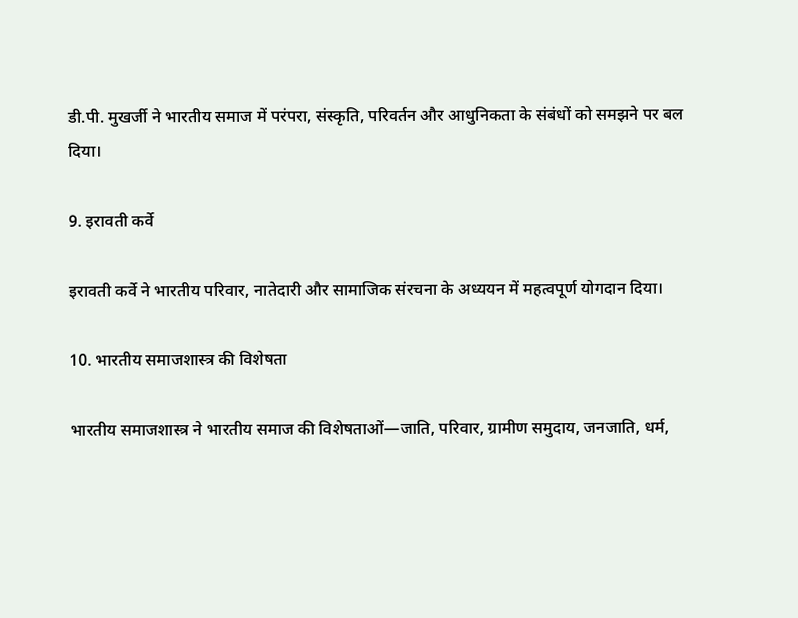डी.पी. मुखर्जी ने भारतीय समाज में परंपरा, संस्कृति, परिवर्तन और आधुनिकता के संबंधों को समझने पर बल दिया।

9. इरावती कर्वे

इरावती कर्वे ने भारतीय परिवार, नातेदारी और सामाजिक संरचना के अध्ययन में महत्वपूर्ण योगदान दिया।

10. भारतीय समाजशास्त्र की विशेषता

भारतीय समाजशास्त्र ने भारतीय समाज की विशेषताओं—जाति, परिवार, ग्रामीण समुदाय, जनजाति, धर्म,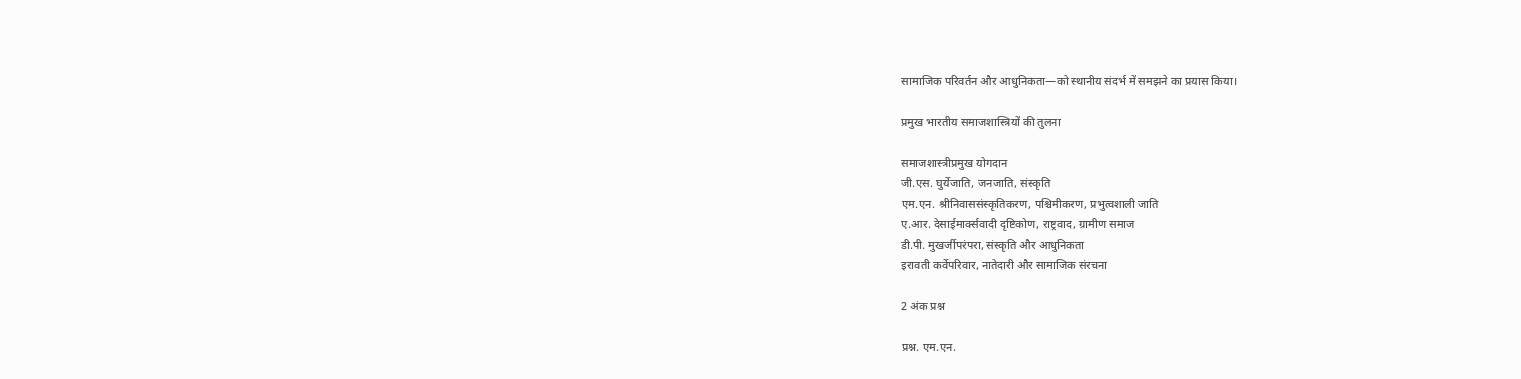सामाजिक परिवर्तन और आधुनिकता—को स्थानीय संदर्भ में समझने का प्रयास किया।

प्रमुख भारतीय समाजशास्त्रियों की तुलना

समाजशास्त्रीप्रमुख योगदान
जी.एस. घुर्येजाति, जनजाति, संस्कृति
एम.एन. श्रीनिवाससंस्कृतिकरण, पश्चिमीकरण, प्रभुत्वशाली जाति
ए.आर. देसाईमार्क्सवादी दृष्टिकोण, राष्ट्रवाद, ग्रामीण समाज
डी.पी. मुखर्जीपरंपरा, संस्कृति और आधुनिकता
इरावती कर्वेपरिवार, नातेदारी और सामाजिक संरचना

2 अंक प्रश्न

प्रश्न. एम.एन.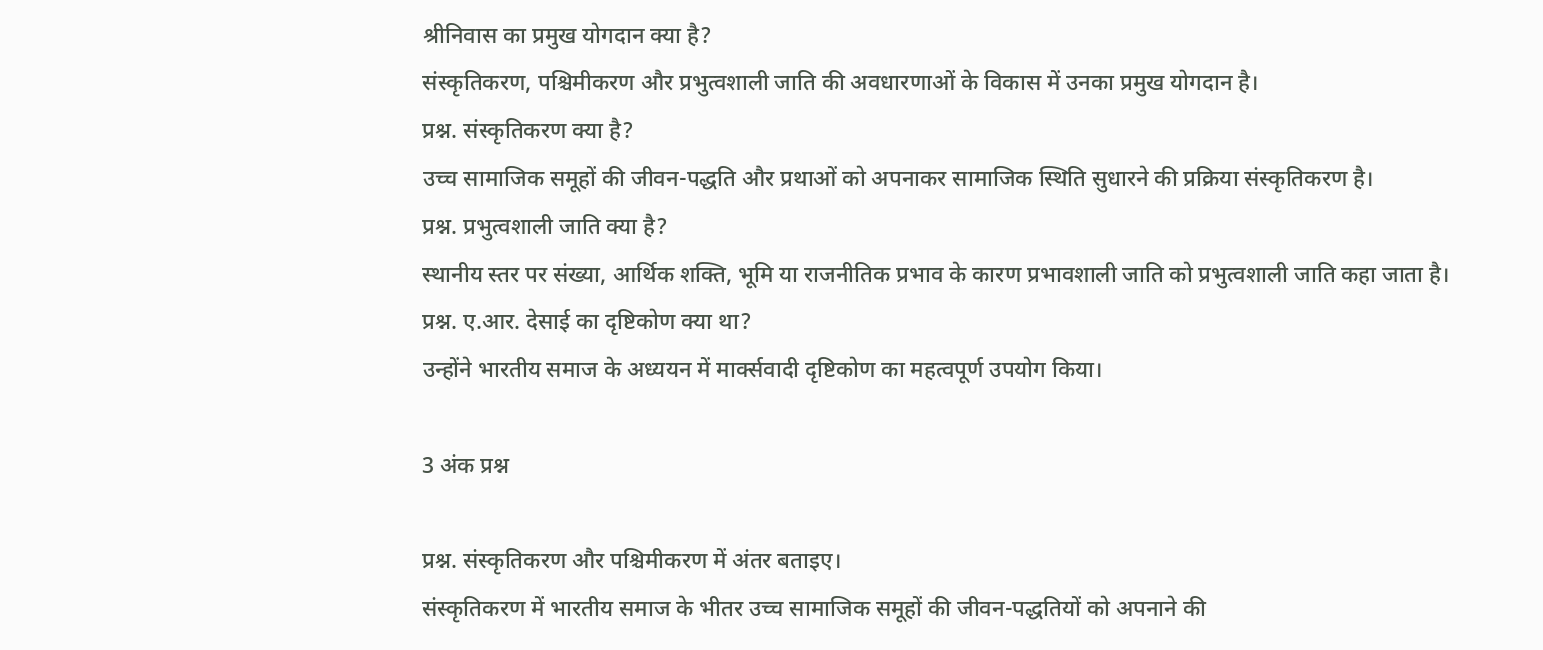श्रीनिवास का प्रमुख योगदान क्या है?
संस्कृतिकरण, पश्चिमीकरण और प्रभुत्वशाली जाति की अवधारणाओं के विकास में उनका प्रमुख योगदान है।
प्रश्न. संस्कृतिकरण क्या है?
उच्च सामाजिक समूहों की जीवन-पद्धति और प्रथाओं को अपनाकर सामाजिक स्थिति सुधारने की प्रक्रिया संस्कृतिकरण है।
प्रश्न. प्रभुत्वशाली जाति क्या है?
स्थानीय स्तर पर संख्या, आर्थिक शक्ति, भूमि या राजनीतिक प्रभाव के कारण प्रभावशाली जाति को प्रभुत्वशाली जाति कहा जाता है।
प्रश्न. ए.आर. देसाई का दृष्टिकोण क्या था?
उन्होंने भारतीय समाज के अध्ययन में मार्क्सवादी दृष्टिकोण का महत्वपूर्ण उपयोग किया।

3 अंक प्रश्न

प्रश्न. संस्कृतिकरण और पश्चिमीकरण में अंतर बताइए।
संस्कृतिकरण में भारतीय समाज के भीतर उच्च सामाजिक समूहों की जीवन-पद्धतियों को अपनाने की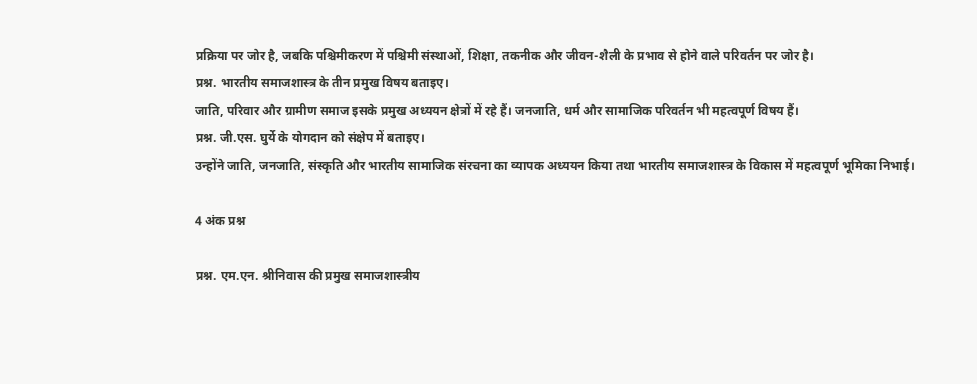प्रक्रिया पर जोर है, जबकि पश्चिमीकरण में पश्चिमी संस्थाओं, शिक्षा, तकनीक और जीवन-शैली के प्रभाव से होने वाले परिवर्तन पर जोर है।
प्रश्न. भारतीय समाजशास्त्र के तीन प्रमुख विषय बताइए।
जाति, परिवार और ग्रामीण समाज इसके प्रमुख अध्ययन क्षेत्रों में रहे हैं। जनजाति, धर्म और सामाजिक परिवर्तन भी महत्वपूर्ण विषय हैं।
प्रश्न. जी.एस. घुर्ये के योगदान को संक्षेप में बताइए।
उन्होंने जाति, जनजाति, संस्कृति और भारतीय सामाजिक संरचना का व्यापक अध्ययन किया तथा भारतीय समाजशास्त्र के विकास में महत्वपूर्ण भूमिका निभाई।

4 अंक प्रश्न

प्रश्न. एम.एन. श्रीनिवास की प्रमुख समाजशास्त्रीय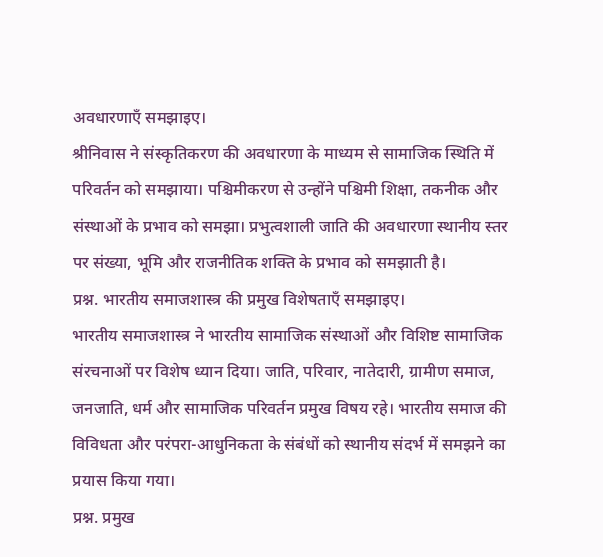अवधारणाएँ समझाइए।
श्रीनिवास ने संस्कृतिकरण की अवधारणा के माध्यम से सामाजिक स्थिति में परिवर्तन को समझाया। पश्चिमीकरण से उन्होंने पश्चिमी शिक्षा, तकनीक और संस्थाओं के प्रभाव को समझा। प्रभुत्वशाली जाति की अवधारणा स्थानीय स्तर पर संख्या, भूमि और राजनीतिक शक्ति के प्रभाव को समझाती है।
प्रश्न. भारतीय समाजशास्त्र की प्रमुख विशेषताएँ समझाइए।
भारतीय समाजशास्त्र ने भारतीय सामाजिक संस्थाओं और विशिष्ट सामाजिक संरचनाओं पर विशेष ध्यान दिया। जाति, परिवार, नातेदारी, ग्रामीण समाज, जनजाति, धर्म और सामाजिक परिवर्तन प्रमुख विषय रहे। भारतीय समाज की विविधता और परंपरा-आधुनिकता के संबंधों को स्थानीय संदर्भ में समझने का प्रयास किया गया।
प्रश्न. प्रमुख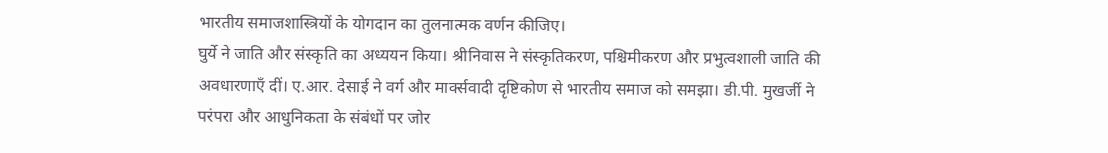भारतीय समाजशास्त्रियों के योगदान का तुलनात्मक वर्णन कीजिए।
घुर्ये ने जाति और संस्कृति का अध्ययन किया। श्रीनिवास ने संस्कृतिकरण, पश्चिमीकरण और प्रभुत्वशाली जाति की अवधारणाएँ दीं। ए.आर. देसाई ने वर्ग और मार्क्सवादी दृष्टिकोण से भारतीय समाज को समझा। डी.पी. मुखर्जी ने परंपरा और आधुनिकता के संबंधों पर जोर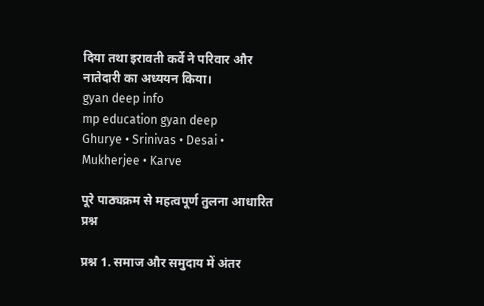दिया तथा इरावती कर्वे ने परिवार और नातेदारी का अध्ययन किया।
gyan deep info
mp education gyan deep
Ghurye • Srinivas • Desai • Mukherjee • Karve

पूरे पाठ्यक्रम से महत्वपूर्ण तुलना आधारित प्रश्न

प्रश्न 1. समाज और समुदाय में अंतर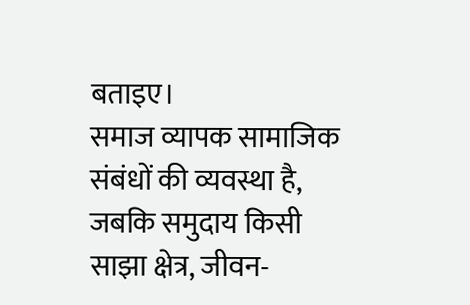बताइए।
समाज व्यापक सामाजिक संबंधों की व्यवस्था है, जबकि समुदाय किसी साझा क्षेत्र, जीवन-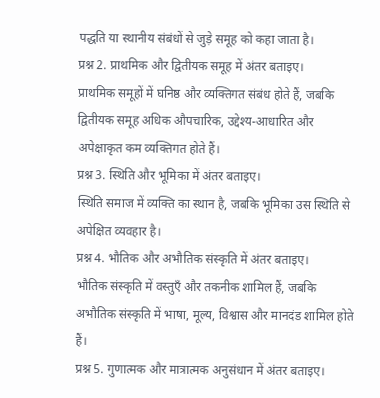पद्धति या स्थानीय संबंधों से जुड़े समूह को कहा जाता है।
प्रश्न 2. प्राथमिक और द्वितीयक समूह में अंतर बताइए।
प्राथमिक समूहों में घनिष्ठ और व्यक्तिगत संबंध होते हैं, जबकि द्वितीयक समूह अधिक औपचारिक, उद्देश्य-आधारित और अपेक्षाकृत कम व्यक्तिगत होते हैं।
प्रश्न 3. स्थिति और भूमिका में अंतर बताइए।
स्थिति समाज में व्यक्ति का स्थान है, जबकि भूमिका उस स्थिति से अपेक्षित व्यवहार है।
प्रश्न 4. भौतिक और अभौतिक संस्कृति में अंतर बताइए।
भौतिक संस्कृति में वस्तुएँ और तकनीक शामिल हैं, जबकि अभौतिक संस्कृति में भाषा, मूल्य, विश्वास और मानदंड शामिल होते हैं।
प्रश्न 5. गुणात्मक और मात्रात्मक अनुसंधान में अंतर बताइए।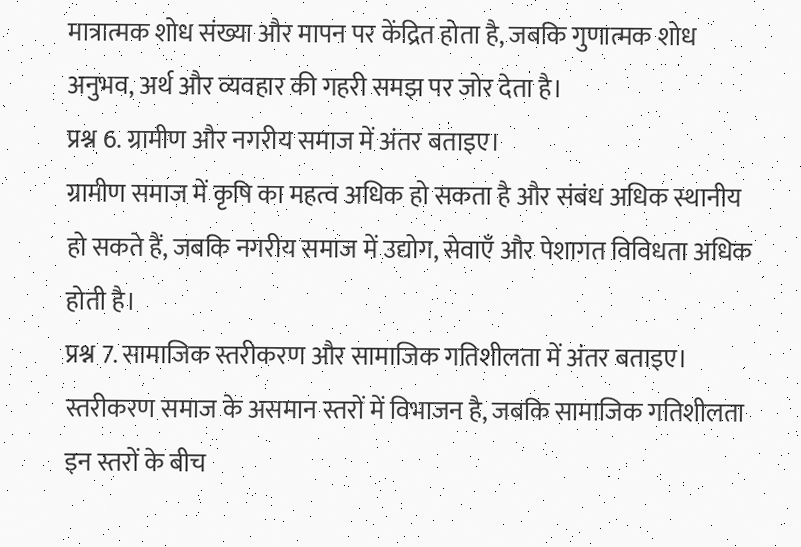मात्रात्मक शोध संख्या और मापन पर केंद्रित होता है, जबकि गुणात्मक शोध अनुभव, अर्थ और व्यवहार की गहरी समझ पर जोर देता है।
प्रश्न 6. ग्रामीण और नगरीय समाज में अंतर बताइए।
ग्रामीण समाज में कृषि का महत्व अधिक हो सकता है और संबंध अधिक स्थानीय हो सकते हैं, जबकि नगरीय समाज में उद्योग, सेवाएँ और पेशागत विविधता अधिक होती है।
प्रश्न 7. सामाजिक स्तरीकरण और सामाजिक गतिशीलता में अंतर बताइए।
स्तरीकरण समाज के असमान स्तरों में विभाजन है, जबकि सामाजिक गतिशीलता इन स्तरों के बीच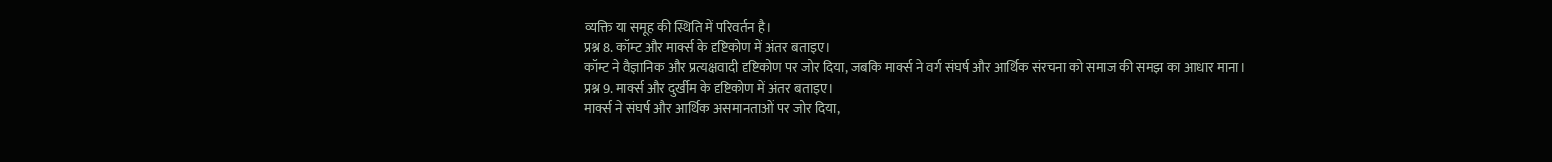व्यक्ति या समूह की स्थिति में परिवर्तन है।
प्रश्न 8. कॉम्ट और मार्क्स के दृष्टिकोण में अंतर बताइए।
कॉम्ट ने वैज्ञानिक और प्रत्यक्षवादी दृष्टिकोण पर जोर दिया, जबकि मार्क्स ने वर्ग संघर्ष और आर्थिक संरचना को समाज की समझ का आधार माना।
प्रश्न 9. मार्क्स और दुर्खीम के दृष्टिकोण में अंतर बताइए।
मार्क्स ने संघर्ष और आर्थिक असमानताओं पर जोर दिया,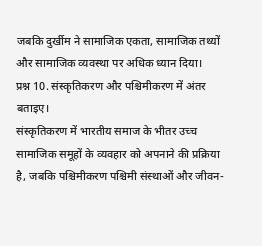जबकि दुर्खीम ने सामाजिक एकता, सामाजिक तथ्यों और सामाजिक व्यवस्था पर अधिक ध्यान दिया।
प्रश्न 10. संस्कृतिकरण और पश्चिमीकरण में अंतर बताइए।
संस्कृतिकरण में भारतीय समाज के भीतर उच्च सामाजिक समूहों के व्यवहार को अपनाने की प्रक्रिया है, जबकि पश्चिमीकरण पश्चिमी संस्थाओं और जीवन-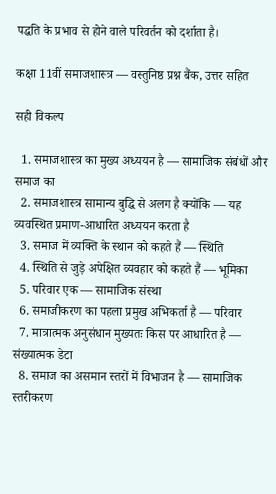पद्धति के प्रभाव से होने वाले परिवर्तन को दर्शाता है।

कक्षा 11वीं समाजशास्त्र — वस्तुनिष्ठ प्रश्न बैंक, उत्तर सहित

सही विकल्प

  1. समाजशास्त्र का मुख्य अध्ययन है — सामाजिक संबंधों और समाज का
  2. समाजशास्त्र सामान्य बुद्धि से अलग है क्योंकि — यह व्यवस्थित प्रमाण-आधारित अध्ययन करता है
  3. समाज में व्यक्ति के स्थान को कहते हैं — स्थिति
  4. स्थिति से जुड़े अपेक्षित व्यवहार को कहते हैं — भूमिका
  5. परिवार एक — सामाजिक संस्था
  6. समाजीकरण का पहला प्रमुख अभिकर्ता है — परिवार
  7. मात्रात्मक अनुसंधान मुख्यतः किस पर आधारित है — संख्यात्मक डेटा
  8. समाज का असमान स्तरों में विभाजन है — सामाजिक स्तरीकरण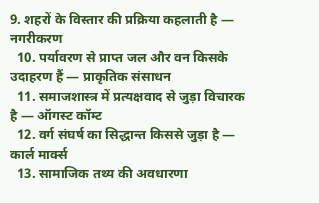9. शहरों के विस्तार की प्रक्रिया कहलाती है — नगरीकरण
  10. पर्यावरण से प्राप्त जल और वन किसके उदाहरण हैं — प्राकृतिक संसाधन
  11. समाजशास्त्र में प्रत्यक्षवाद से जुड़ा विचारक है — ऑगस्ट कॉम्ट
  12. वर्ग संघर्ष का सिद्धान्त किससे जुड़ा है — कार्ल मार्क्स
  13. सामाजिक तथ्य की अवधारणा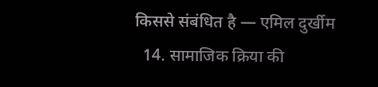किससे संबंधित है — एमिल दुर्खीम
  14. सामाजिक क्रिया की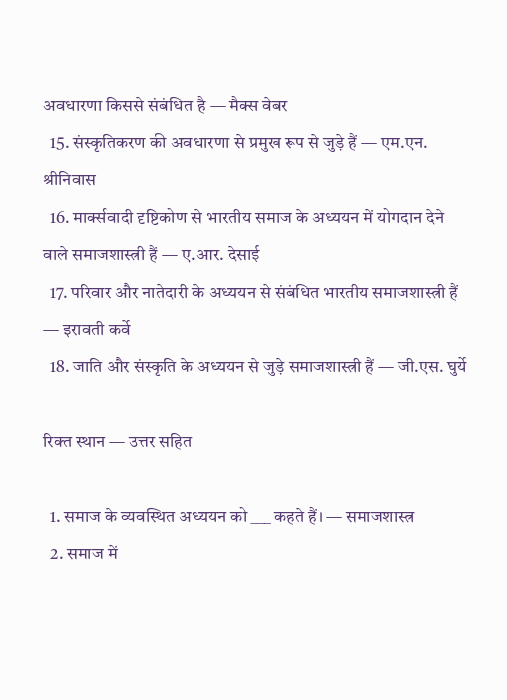अवधारणा किससे संबंधित है — मैक्स वेबर
  15. संस्कृतिकरण की अवधारणा से प्रमुख रूप से जुड़े हैं — एम.एन. श्रीनिवास
  16. मार्क्सवादी दृष्टिकोण से भारतीय समाज के अध्ययन में योगदान देने वाले समाजशास्त्री हैं — ए.आर. देसाई
  17. परिवार और नातेदारी के अध्ययन से संबंधित भारतीय समाजशास्त्री हैं — इरावती कर्वे
  18. जाति और संस्कृति के अध्ययन से जुड़े समाजशास्त्री हैं — जी.एस. घुर्ये

रिक्त स्थान — उत्तर सहित

  1. समाज के व्यवस्थित अध्ययन को ___ कहते हैं। — समाजशास्त्र
  2. समाज में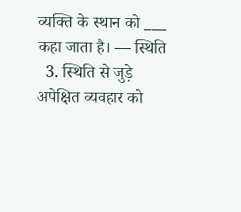व्यक्ति के स्थान को ___ कहा जाता है। — स्थिति
  3. स्थिति से जुड़े अपेक्षित व्यवहार को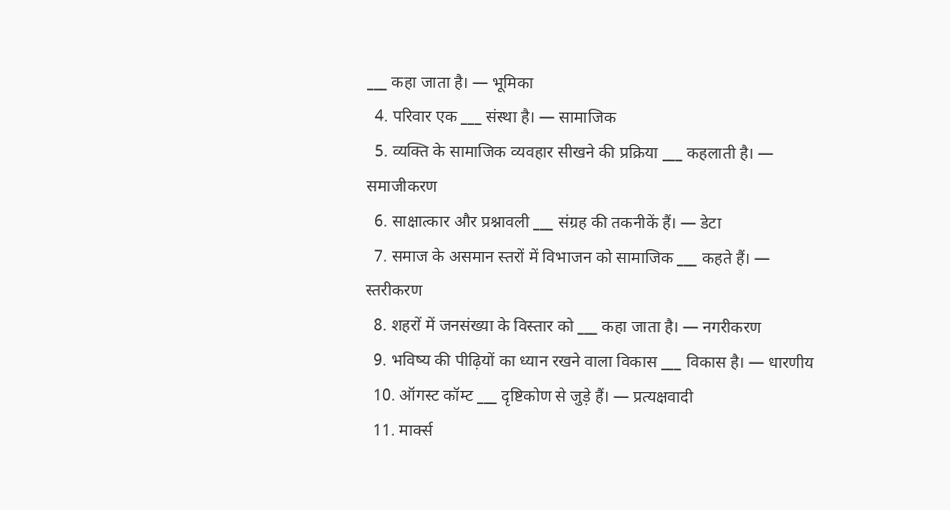___ कहा जाता है। — भूमिका
  4. परिवार एक ___ संस्था है। — सामाजिक
  5. व्यक्ति के सामाजिक व्यवहार सीखने की प्रक्रिया ___ कहलाती है। — समाजीकरण
  6. साक्षात्कार और प्रश्नावली ___ संग्रह की तकनीकें हैं। — डेटा
  7. समाज के असमान स्तरों में विभाजन को सामाजिक ___ कहते हैं। — स्तरीकरण
  8. शहरों में जनसंख्या के विस्तार को ___ कहा जाता है। — नगरीकरण
  9. भविष्य की पीढ़ियों का ध्यान रखने वाला विकास ___ विकास है। — धारणीय
  10. ऑगस्ट कॉम्ट ___ दृष्टिकोण से जुड़े हैं। — प्रत्यक्षवादी
  11. मार्क्स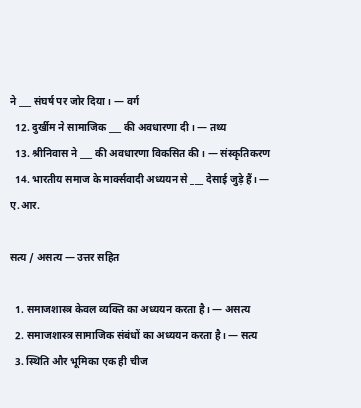ने ___ संघर्ष पर जोर दिया। — वर्ग
  12. दुर्खीम ने सामाजिक ___ की अवधारणा दी। — तथ्य
  13. श्रीनिवास ने ___ की अवधारणा विकसित की। — संस्कृतिकरण
  14. भारतीय समाज के मार्क्सवादी अध्ययन से ___ देसाई जुड़े हैं। — ए.आर.

सत्य / असत्य — उत्तर सहित

  1. समाजशास्त्र केवल व्यक्ति का अध्ययन करता है। — असत्य
  2. समाजशास्त्र सामाजिक संबंधों का अध्ययन करता है। — सत्य
  3. स्थिति और भूमिका एक ही चीज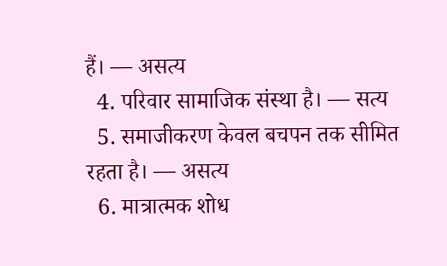हैं। — असत्य
  4. परिवार सामाजिक संस्था है। — सत्य
  5. समाजीकरण केवल बचपन तक सीमित रहता है। — असत्य
  6. मात्रात्मक शोध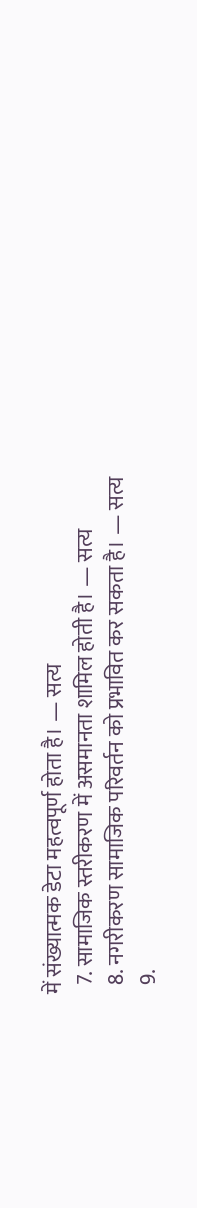में संख्यात्मक डेटा महत्वपूर्ण होता है। — सत्य
  7. सामाजिक स्तरीकरण में असमानता शामिल होती है। — सत्य
  8. नगरीकरण सामाजिक परिवर्तन को प्रभावित कर सकता है। — सत्य
  9.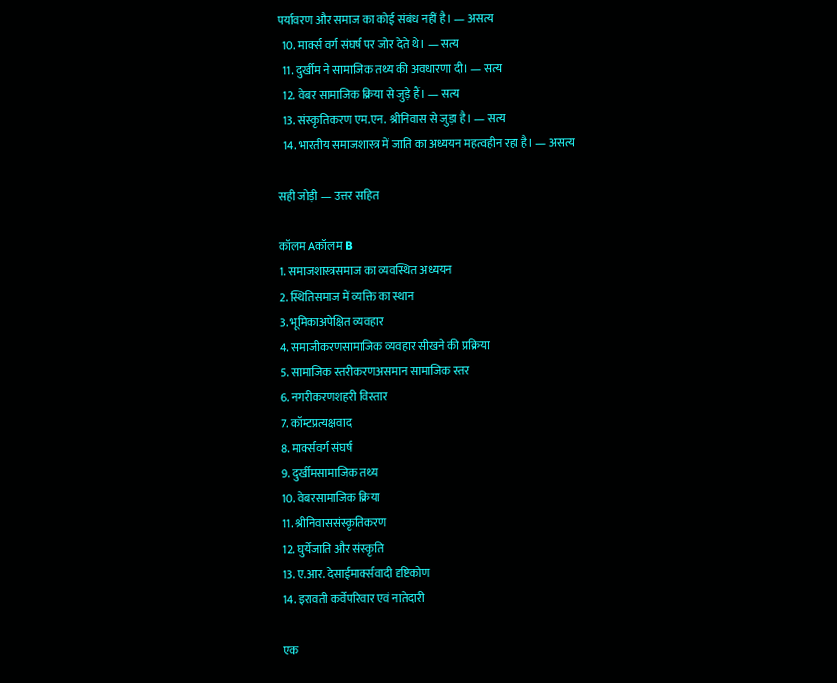पर्यावरण और समाज का कोई संबंध नहीं है। — असत्य
  10. मार्क्स वर्ग संघर्ष पर जोर देते थे। — सत्य
  11. दुर्खीम ने सामाजिक तथ्य की अवधारणा दी। — सत्य
  12. वेबर सामाजिक क्रिया से जुड़े हैं। — सत्य
  13. संस्कृतिकरण एम.एन. श्रीनिवास से जुड़ा है। — सत्य
  14. भारतीय समाजशास्त्र में जाति का अध्ययन महत्वहीन रहा है। — असत्य

सही जोड़ी — उत्तर सहित

कॉलम Aकॉलम B
1. समाजशास्त्रसमाज का व्यवस्थित अध्ययन
2. स्थितिसमाज में व्यक्ति का स्थान
3. भूमिकाअपेक्षित व्यवहार
4. समाजीकरणसामाजिक व्यवहार सीखने की प्रक्रिया
5. सामाजिक स्तरीकरणअसमान सामाजिक स्तर
6. नगरीकरणशहरी विस्तार
7. कॉम्टप्रत्यक्षवाद
8. मार्क्सवर्ग संघर्ष
9. दुर्खीमसामाजिक तथ्य
10. वेबरसामाजिक क्रिया
11. श्रीनिवाससंस्कृतिकरण
12. घुर्येजाति और संस्कृति
13. ए.आर. देसाईमार्क्सवादी दृष्टिकोण
14. इरावती कर्वेपरिवार एवं नातेदारी

एक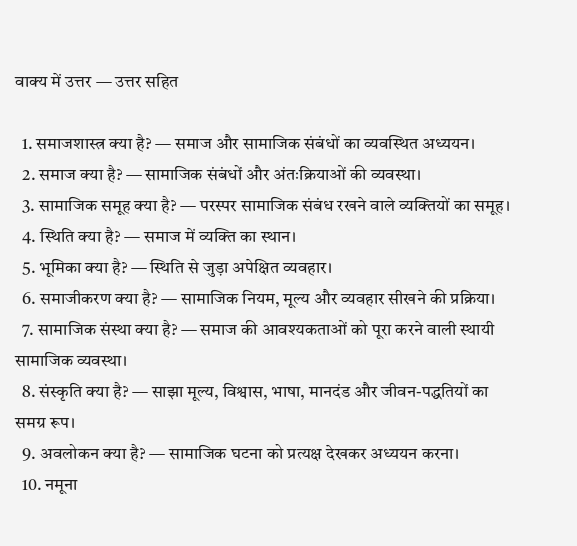वाक्य में उत्तर — उत्तर सहित

  1. समाजशास्त्र क्या है? — समाज और सामाजिक संबंधों का व्यवस्थित अध्ययन।
  2. समाज क्या है? — सामाजिक संबंधों और अंतःक्रियाओं की व्यवस्था।
  3. सामाजिक समूह क्या है? — परस्पर सामाजिक संबंध रखने वाले व्यक्तियों का समूह।
  4. स्थिति क्या है? — समाज में व्यक्ति का स्थान।
  5. भूमिका क्या है? — स्थिति से जुड़ा अपेक्षित व्यवहार।
  6. समाजीकरण क्या है? — सामाजिक नियम, मूल्य और व्यवहार सीखने की प्रक्रिया।
  7. सामाजिक संस्था क्या है? — समाज की आवश्यकताओं को पूरा करने वाली स्थायी सामाजिक व्यवस्था।
  8. संस्कृति क्या है? — साझा मूल्य, विश्वास, भाषा, मानदंड और जीवन-पद्धतियों का समग्र रूप।
  9. अवलोकन क्या है? — सामाजिक घटना को प्रत्यक्ष देखकर अध्ययन करना।
  10. नमूना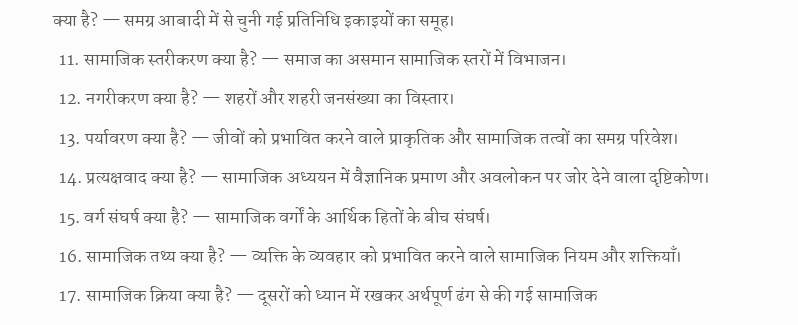क्या है? — समग्र आबादी में से चुनी गई प्रतिनिधि इकाइयों का समूह।
  11. सामाजिक स्तरीकरण क्या है? — समाज का असमान सामाजिक स्तरों में विभाजन।
  12. नगरीकरण क्या है? — शहरों और शहरी जनसंख्या का विस्तार।
  13. पर्यावरण क्या है? — जीवों को प्रभावित करने वाले प्राकृतिक और सामाजिक तत्वों का समग्र परिवेश।
  14. प्रत्यक्षवाद क्या है? — सामाजिक अध्ययन में वैज्ञानिक प्रमाण और अवलोकन पर जोर देने वाला दृष्टिकोण।
  15. वर्ग संघर्ष क्या है? — सामाजिक वर्गों के आर्थिक हितों के बीच संघर्ष।
  16. सामाजिक तथ्य क्या है? — व्यक्ति के व्यवहार को प्रभावित करने वाले सामाजिक नियम और शक्तियाँ।
  17. सामाजिक क्रिया क्या है? — दूसरों को ध्यान में रखकर अर्थपूर्ण ढंग से की गई सामाजिक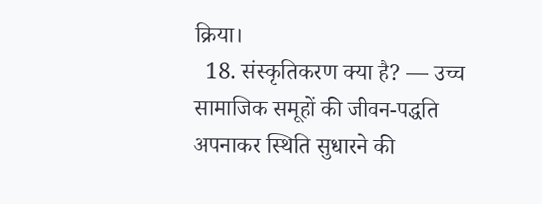क्रिया।
  18. संस्कृतिकरण क्या है? — उच्च सामाजिक समूहों की जीवन-पद्धति अपनाकर स्थिति सुधारने की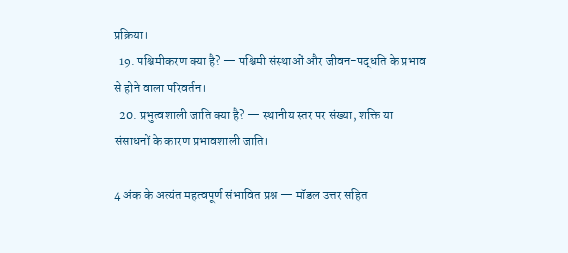प्रक्रिया।
  19. पश्चिमीकरण क्या है? — पश्चिमी संस्थाओं और जीवन-पद्धति के प्रभाव से होने वाला परिवर्तन।
  20. प्रभुत्वशाली जाति क्या है? — स्थानीय स्तर पर संख्या, शक्ति या संसाधनों के कारण प्रभावशाली जाति।

4 अंक के अत्यंत महत्वपूर्ण संभावित प्रश्न — मॉडल उत्तर सहित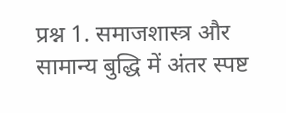प्रश्न 1. समाजशास्त्र और सामान्य बुद्धि में अंतर स्पष्ट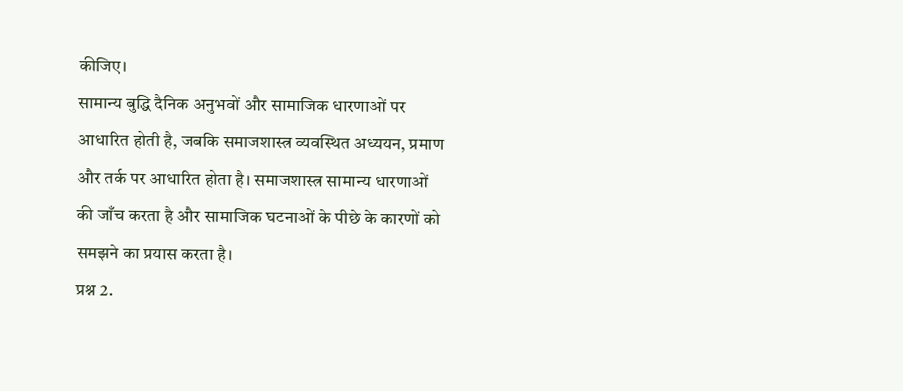कीजिए।
सामान्य बुद्धि दैनिक अनुभवों और सामाजिक धारणाओं पर आधारित होती है, जबकि समाजशास्त्र व्यवस्थित अध्ययन, प्रमाण और तर्क पर आधारित होता है। समाजशास्त्र सामान्य धारणाओं की जाँच करता है और सामाजिक घटनाओं के पीछे के कारणों को समझने का प्रयास करता है।
प्रश्न 2.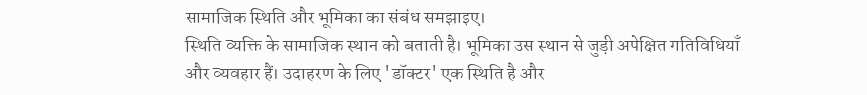सामाजिक स्थिति और भूमिका का संबंध समझाइए।
स्थिति व्यक्ति के सामाजिक स्थान को बताती है। भूमिका उस स्थान से जुड़ी अपेक्षित गतिविधियाँ और व्यवहार हैं। उदाहरण के लिए 'डॉक्टर' एक स्थिति है और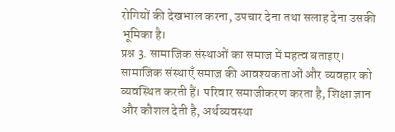रोगियों की देखभाल करना, उपचार देना तथा सलाह देना उसकी भूमिका है।
प्रश्न 3. सामाजिक संस्थाओं का समाज में महत्व बताइए।
सामाजिक संस्थाएँ समाज की आवश्यकताओं और व्यवहार को व्यवस्थित करती हैं। परिवार समाजीकरण करता है, शिक्षा ज्ञान और कौशल देती है, अर्थव्यवस्था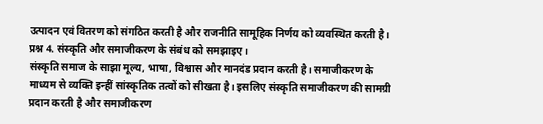उत्पादन एवं वितरण को संगठित करती है और राजनीति सामूहिक निर्णय को व्यवस्थित करती है।
प्रश्न 4. संस्कृति और समाजीकरण के संबंध को समझाइए।
संस्कृति समाज के साझा मूल्य, भाषा, विश्वास और मानदंड प्रदान करती है। समाजीकरण के माध्यम से व्यक्ति इन्हीं सांस्कृतिक तत्वों को सीखता है। इसलिए संस्कृति समाजीकरण की सामग्री प्रदान करती है और समाजीकरण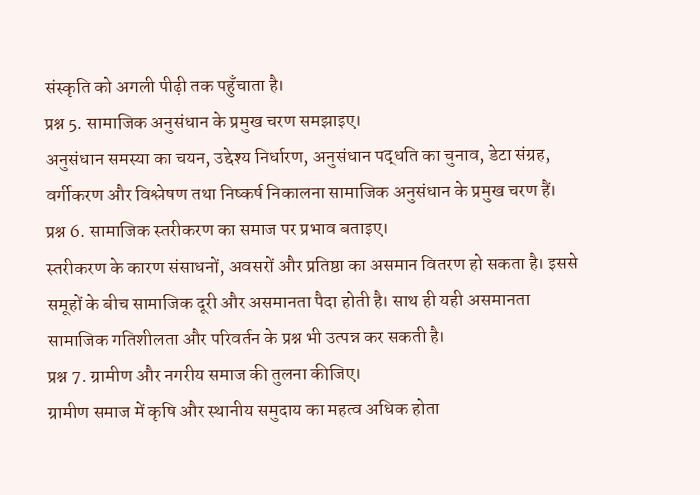संस्कृति को अगली पीढ़ी तक पहुँचाता है।
प्रश्न 5. सामाजिक अनुसंधान के प्रमुख चरण समझाइए।
अनुसंधान समस्या का चयन, उद्देश्य निर्धारण, अनुसंधान पद्धति का चुनाव, डेटा संग्रह, वर्गीकरण और विश्लेषण तथा निष्कर्ष निकालना सामाजिक अनुसंधान के प्रमुख चरण हैं।
प्रश्न 6. सामाजिक स्तरीकरण का समाज पर प्रभाव बताइए।
स्तरीकरण के कारण संसाधनों, अवसरों और प्रतिष्ठा का असमान वितरण हो सकता है। इससे समूहों के बीच सामाजिक दूरी और असमानता पैदा होती है। साथ ही यही असमानता सामाजिक गतिशीलता और परिवर्तन के प्रश्न भी उत्पन्न कर सकती है।
प्रश्न 7. ग्रामीण और नगरीय समाज की तुलना कीजिए।
ग्रामीण समाज में कृषि और स्थानीय समुदाय का महत्व अधिक होता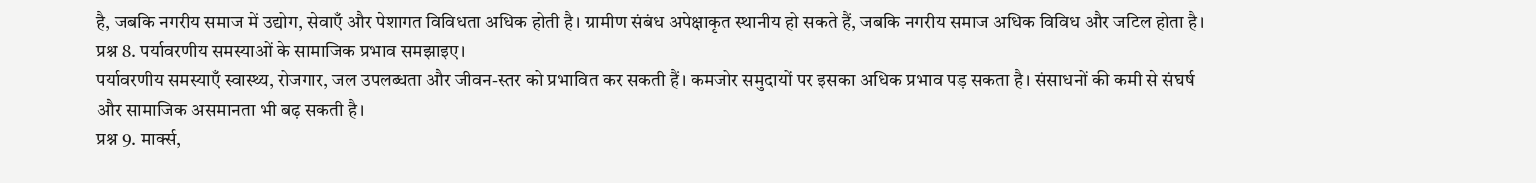है, जबकि नगरीय समाज में उद्योग, सेवाएँ और पेशागत विविधता अधिक होती है। ग्रामीण संबंध अपेक्षाकृत स्थानीय हो सकते हैं, जबकि नगरीय समाज अधिक विविध और जटिल होता है।
प्रश्न 8. पर्यावरणीय समस्याओं के सामाजिक प्रभाव समझाइए।
पर्यावरणीय समस्याएँ स्वास्थ्य, रोजगार, जल उपलब्धता और जीवन-स्तर को प्रभावित कर सकती हैं। कमजोर समुदायों पर इसका अधिक प्रभाव पड़ सकता है। संसाधनों की कमी से संघर्ष और सामाजिक असमानता भी बढ़ सकती है।
प्रश्न 9. मार्क्स,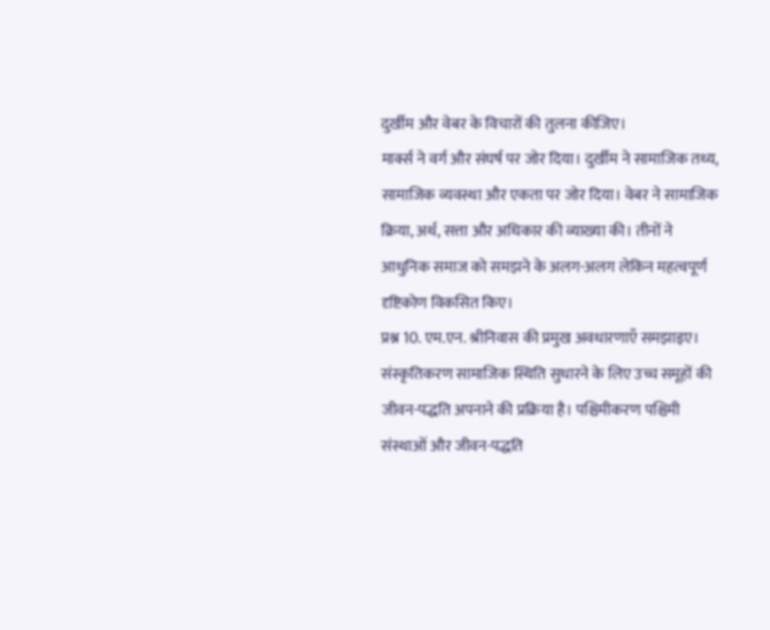दुर्खीम और वेबर के विचारों की तुलना कीजिए।
मार्क्स ने वर्ग और संघर्ष पर जोर दिया। दुर्खीम ने सामाजिक तथ्य, सामाजिक व्यवस्था और एकता पर जोर दिया। वेबर ने सामाजिक क्रिया, अर्थ, सत्ता और अधिकार की व्याख्या की। तीनों ने आधुनिक समाज को समझने के अलग-अलग लेकिन महत्वपूर्ण दृष्टिकोण विकसित किए।
प्रश्न 10. एम.एन. श्रीनिवास की प्रमुख अवधारणाएँ समझाइए।
संस्कृतिकरण सामाजिक स्थिति सुधारने के लिए उच्च समूहों की जीवन-पद्धति अपनाने की प्रक्रिया है। पश्चिमीकरण पश्चिमी संस्थाओं और जीवन-पद्धति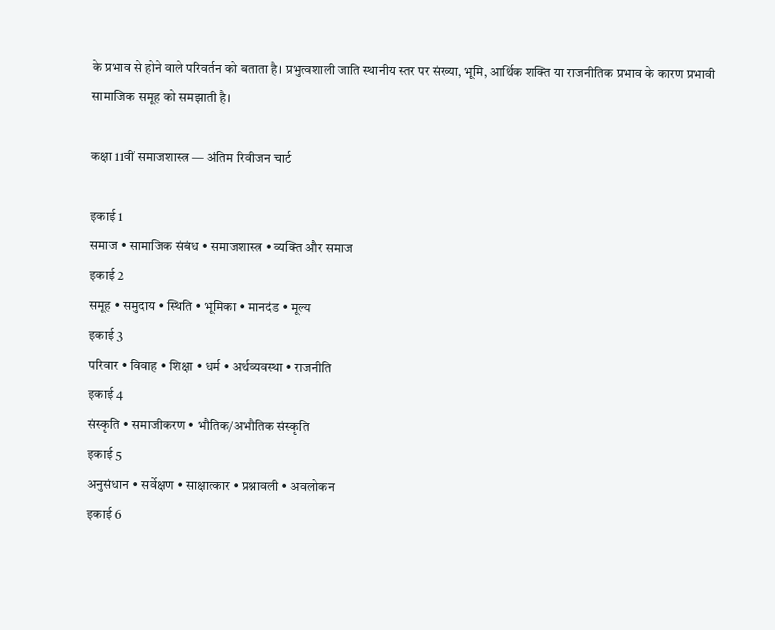के प्रभाव से होने वाले परिवर्तन को बताता है। प्रभुत्वशाली जाति स्थानीय स्तर पर संख्या, भूमि, आर्थिक शक्ति या राजनीतिक प्रभाव के कारण प्रभावी सामाजिक समूह को समझाती है।

कक्षा 11वीं समाजशास्त्र — अंतिम रिवीजन चार्ट

इकाई 1
समाज • सामाजिक संबंध • समाजशास्त्र • व्यक्ति और समाज
इकाई 2
समूह • समुदाय • स्थिति • भूमिका • मानदंड • मूल्य
इकाई 3
परिवार • विवाह • शिक्षा • धर्म • अर्थव्यवस्था • राजनीति
इकाई 4
संस्कृति • समाजीकरण • भौतिक/अभौतिक संस्कृति
इकाई 5
अनुसंधान • सर्वेक्षण • साक्षात्कार • प्रश्नावली • अवलोकन
इकाई 6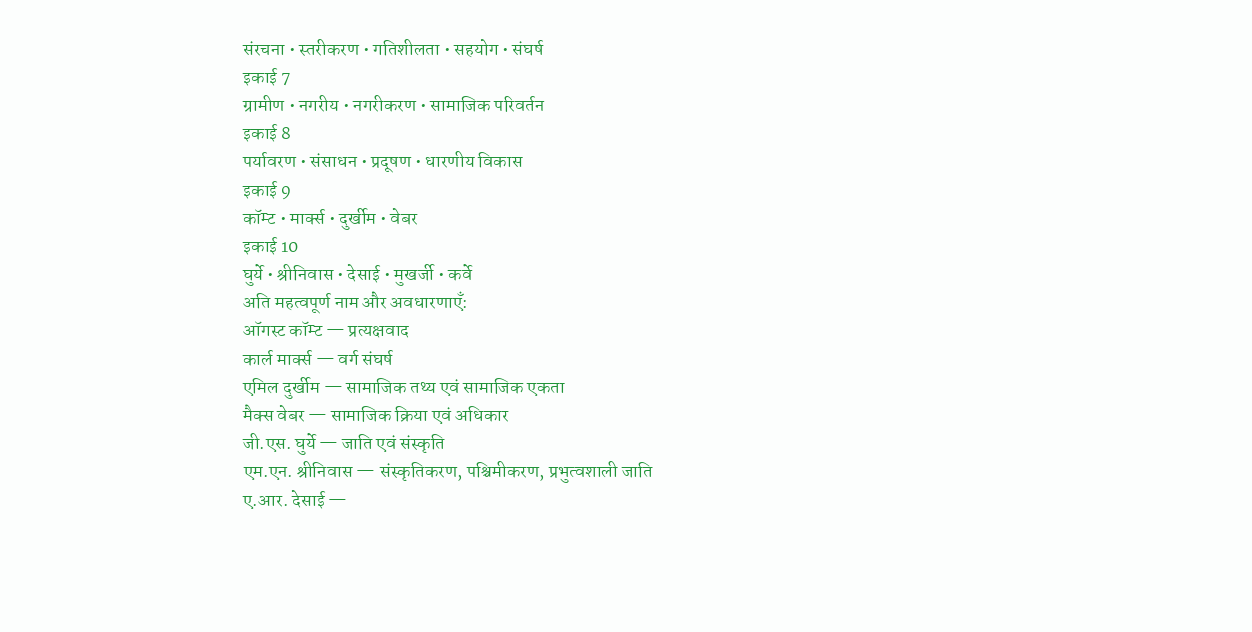संरचना • स्तरीकरण • गतिशीलता • सहयोग • संघर्ष
इकाई 7
ग्रामीण • नगरीय • नगरीकरण • सामाजिक परिवर्तन
इकाई 8
पर्यावरण • संसाधन • प्रदूषण • धारणीय विकास
इकाई 9
कॉम्ट • मार्क्स • दुर्खीम • वेबर
इकाई 10
घुर्ये • श्रीनिवास • देसाई • मुखर्जी • कर्वे
अति महत्वपूर्ण नाम और अवधारणाएँ:
ऑगस्ट कॉम्ट — प्रत्यक्षवाद
कार्ल मार्क्स — वर्ग संघर्ष
एमिल दुर्खीम — सामाजिक तथ्य एवं सामाजिक एकता
मैक्स वेबर — सामाजिक क्रिया एवं अधिकार
जी.एस. घुर्ये — जाति एवं संस्कृति
एम.एन. श्रीनिवास — संस्कृतिकरण, पश्चिमीकरण, प्रभुत्वशाली जाति
ए.आर. देसाई —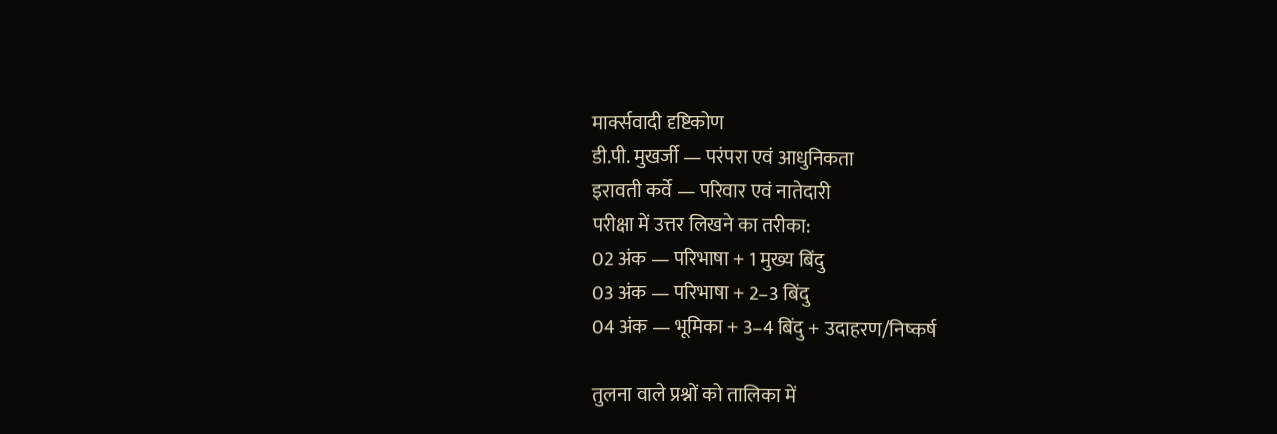मार्क्सवादी दृष्टिकोण
डी.पी. मुखर्जी — परंपरा एवं आधुनिकता
इरावती कर्वे — परिवार एवं नातेदारी
परीक्षा में उत्तर लिखने का तरीका:
02 अंक — परिभाषा + 1 मुख्य बिंदु
03 अंक — परिभाषा + 2–3 बिंदु
04 अंक — भूमिका + 3–4 बिंदु + उदाहरण/निष्कर्ष

तुलना वाले प्रश्नों को तालिका में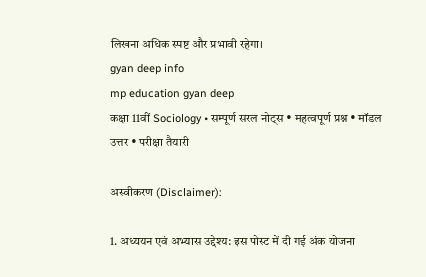लिखना अधिक स्पष्ट और प्रभावी रहेगा।
gyan deep info
mp education gyan deep
कक्षा 11वीं Sociology • सम्पूर्ण सरल नोट्स • महत्वपूर्ण प्रश्न • मॉडल उत्तर • परीक्षा तैयारी

अस्वीकरण (Disclaimer):

1. अध्ययन एवं अभ्यास उद्देश्य: इस पोस्ट में दी गई अंक योजना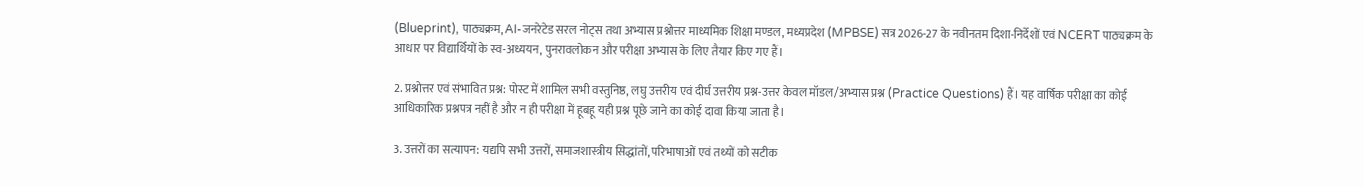(Blueprint), पाठ्यक्रम, AI-जनरेटेड सरल नोट्स तथा अभ्यास प्रश्नोत्तर माध्यमिक शिक्षा मण्डल, मध्यप्रदेश (MPBSE) सत्र 2026-27 के नवीनतम दिशा-निर्देशों एवं NCERT पाठ्यक्रम के आधार पर विद्यार्थियों के स्व-अध्ययन, पुनरावलोकन और परीक्षा अभ्यास के लिए तैयार किए गए हैं।

2. प्रश्नोत्तर एवं संभावित प्रश्न: पोस्ट में शामिल सभी वस्तुनिष्ठ, लघु उत्तरीय एवं दीर्घ उत्तरीय प्रश्न-उत्तर केवल मॉडल/अभ्यास प्रश्न (Practice Questions) हैं। यह वार्षिक परीक्षा का कोई आधिकारिक प्रश्नपत्र नहीं है और न ही परीक्षा में हूबहू यही प्रश्न पूछे जाने का कोई दावा किया जाता है।

3. उत्तरों का सत्यापन: यद्यपि सभी उत्तरों, समाजशास्त्रीय सिद्धांतों, परिभाषाओं एवं तथ्यों को सटीक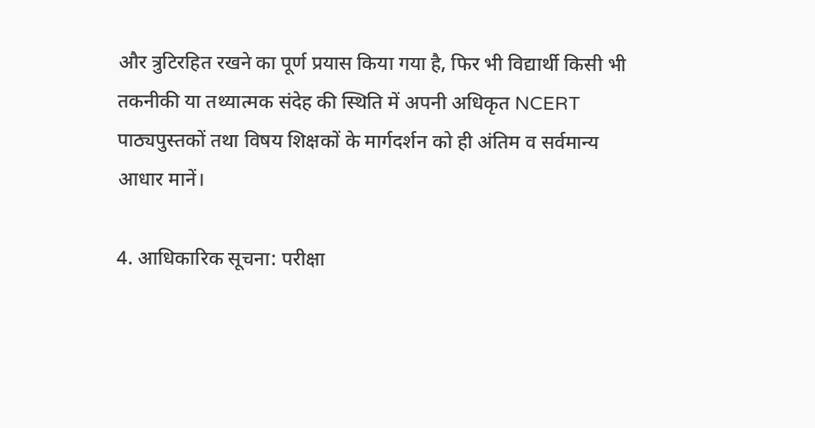और त्रुटिरहित रखने का पूर्ण प्रयास किया गया है, फिर भी विद्यार्थी किसी भी तकनीकी या तथ्यात्मक संदेह की स्थिति में अपनी अधिकृत NCERT पाठ्यपुस्तकों तथा विषय शिक्षकों के मार्गदर्शन को ही अंतिम व सर्वमान्य आधार मानें।

4. आधिकारिक सूचना: परीक्षा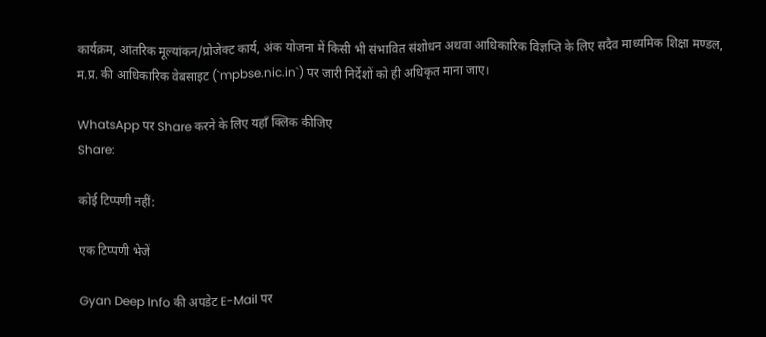कार्यक्रम, आंतरिक मूल्यांकन/प्रोजेक्ट कार्य, अंक योजना में किसी भी संभावित संशोधन अथवा आधिकारिक विज्ञप्ति के लिए सदैव माध्यमिक शिक्षा मण्डल, म.प्र. की आधिकारिक वेबसाइट (`mpbse.nic.in`) पर जारी निर्देशों को ही अधिकृत माना जाए।

WhatsApp पर Share करने के लिए यहाँ क्लिक कीजिए
Share:

कोई टिप्पणी नहीं:

एक टिप्पणी भेजें

Gyan Deep Info की अपडेट E-Mail पर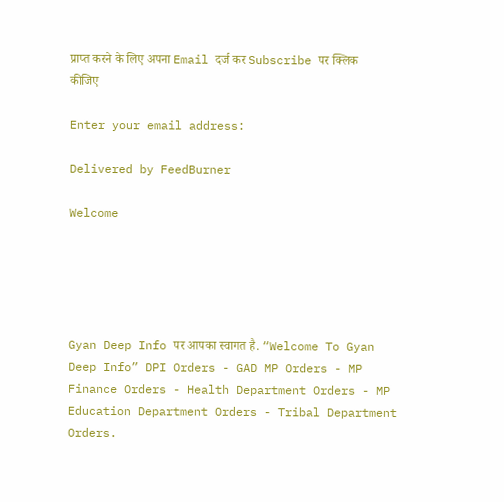प्राप्त करने के लिए अपना Email दर्ज कर Subscribe पर क्लिक कीजिए

Enter your email address:

Delivered by FeedBurner

Welcome





Gyan Deep Info पर आपका स्वागत है. “Welcome To Gyan Deep Info” DPI Orders - GAD MP Orders - MP Finance Orders - Health Department Orders - MP Education Department Orders - Tribal Department Orders.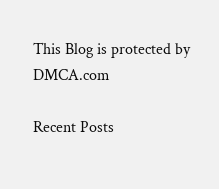This Blog is protected by DMCA.com

Recent Posts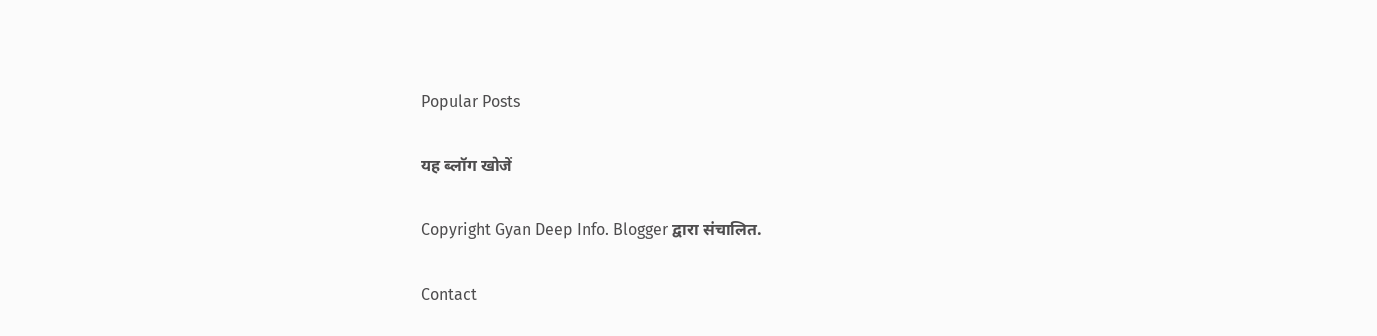Popular Posts

यह ब्लॉग खोजें

Copyright Gyan Deep Info. Blogger द्वारा संचालित.

Contact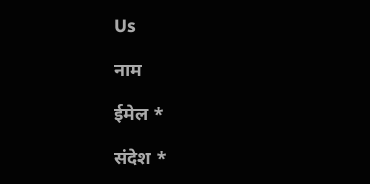Us

नाम

ईमेल *

संदेश *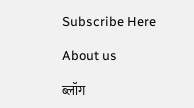Subscribe Here

About us

ब्लॉग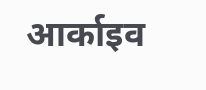आर्काइव